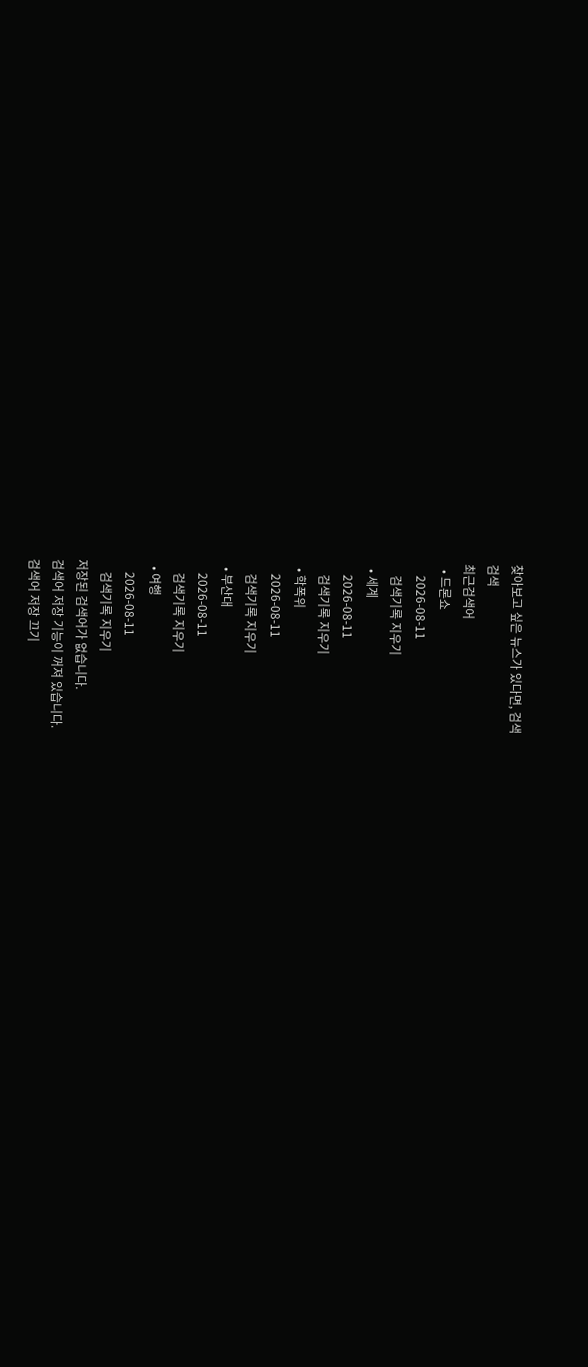찾아보고 싶은 뉴스가 있다면, 검색
검색
최근검색어
  • 드론쇼
    2026-08-11
    검색기록 지우기
  • 세계
    2026-08-11
    검색기록 지우기
  • 학폭위
    2026-08-11
    검색기록 지우기
  • 부산대
    2026-08-11
    검색기록 지우기
  • 여행
    2026-08-11
    검색기록 지우기
저장된 검색어가 없습니다.
검색어 저장 기능이 꺼져 있습니다.
검색어 저장 끄기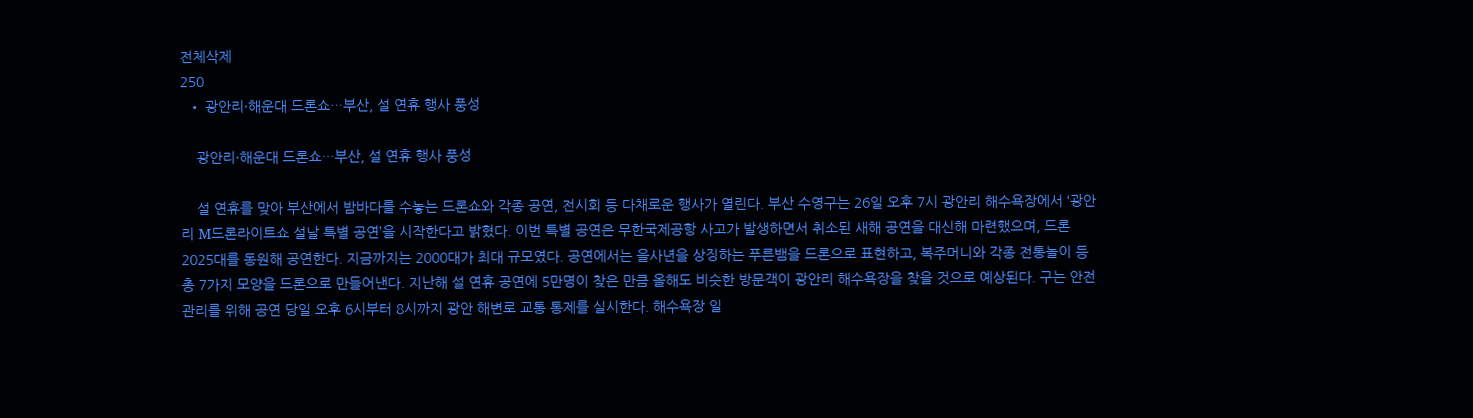전체삭제
250
  • 광안리·해운대 드론쇼…부산, 설 연휴 행사 풍성

    광안리·해운대 드론쇼…부산, 설 연휴 행사 풍성

    설 연휴를 맞아 부산에서 밤바다를 수놓는 드론쇼와 각종 공연, 전시회 등 다채로운 행사가 열린다. 부산 수영구는 26일 오후 7시 광안리 해수욕장에서 ‘광안리 M드론라이트쇼 설날 특별 공연’을 시작한다고 밝혔다. 이번 특별 공연은 무한국제공항 사고가 발생하면서 취소된 새해 공연을 대신해 마련했으며, 드론 2025대를 동원해 공연한다. 지금까지는 2000대가 최대 규모였다. 공연에서는 을사년을 상징하는 푸른뱀을 드론으로 표현하고, 복주머니와 각종 전통놀이 등 총 7가지 모양을 드론으로 만들어낸다. 지난해 설 연휴 공연에 5만명이 찾은 만큼 올해도 비슷한 방문객이 광안리 해수욕장을 찾을 것으로 예상된다. 구는 안전 관리를 위해 공연 당일 오후 6시부터 8시까지 광안 해변로 교통 통제를 실시한다. 해수욕장 일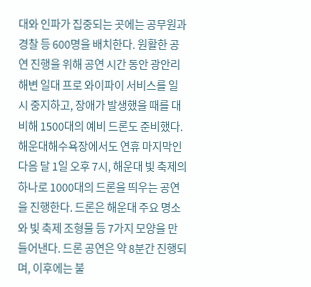대와 인파가 집중되는 곳에는 공무원과 경찰 등 600명을 배치한다. 원활한 공연 진행을 위해 공연 시간 동안 광안리 해변 일대 프로 와이파이 서비스를 일시 중지하고, 장애가 발생했을 때를 대비해 1500대의 예비 드론도 준비했다. 해운대해수욕장에서도 연휴 마지막인 다음 달 1일 오후 7시, 해운대 빛 축제의 하나로 1000대의 드론을 띄우는 공연을 진행한다. 드론은 해운대 주요 명소와 빛 축제 조형물 등 7가지 모양을 만들어낸다. 드론 공연은 약 8분간 진행되며, 이후에는 불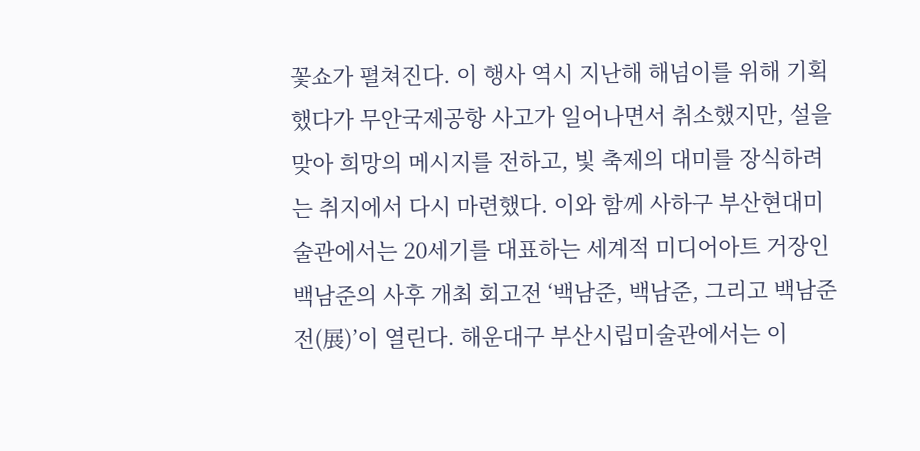꽃쇼가 펼쳐진다. 이 행사 역시 지난해 해넘이를 위해 기획했다가 무안국제공항 사고가 일어나면서 취소했지만, 설을 맞아 희망의 메시지를 전하고, 빛 축제의 대미를 장식하려는 취지에서 다시 마련했다. 이와 함께 사하구 부산현대미술관에서는 20세기를 대표하는 세계적 미디어아트 거장인 백남준의 사후 개최 회고전 ‘백남준, 백남준, 그리고 백남준 전(展)’이 열린다. 해운대구 부산시립미술관에서는 이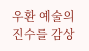우환 예술의 진수를 감상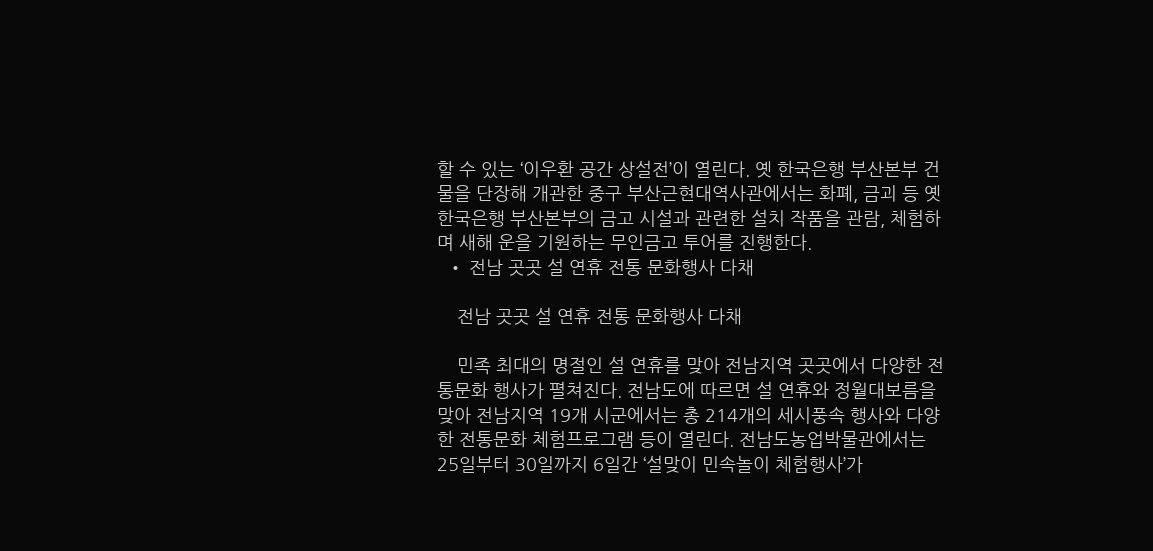할 수 있는 ‘이우환 공간 상설전’이 열린다. 옛 한국은행 부산본부 건물을 단장해 개관한 중구 부산근현대역사관에서는 화폐, 금괴 등 옛 한국은행 부산본부의 금고 시설과 관련한 설치 작품을 관람, 체험하며 새해 운을 기원하는 무인금고 투어를 진행한다.
  • 전남 곳곳 설 연휴 전통 문화행사 다채

    전남 곳곳 설 연휴 전통 문화행사 다채

    민족 최대의 명절인 설 연휴를 맞아 전남지역 곳곳에서 다양한 전통문화 행사가 펼쳐진다. 전남도에 따르면 설 연휴와 정월대보름을 맞아 전남지역 19개 시군에서는 총 214개의 세시풍속 행사와 다양한 전통문화 체험프로그램 등이 열린다. 전남도농업박물관에서는 25일부터 30일까지 6일간 ‘설맞이 민속놀이 체험행사’가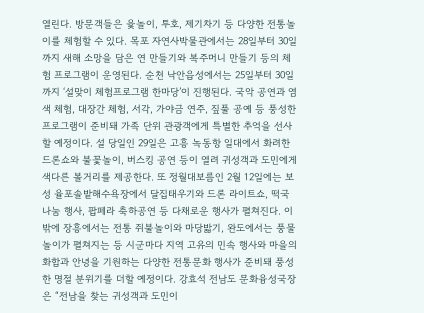열린다. 방문객들은 윷놀이, 투호, 제기차기 등 다양한 전통놀이를 체험할 수 있다. 목포 자연사박물관에서는 28일부터 30일까지 새해 소망을 담은 연 만들기와 복주머니 만들기 등의 체험 프로그램이 운영된다. 순천 낙안읍성에서는 25일부터 30일까지 ‘설맞이 체험프로그램 한마당’이 진행된다. 국악 공연과 염색 체험, 대장간 체험, 서각, 가야금 연주, 짚풀 공예 등 풍성한 프로그램이 준비돼 가족 단위 관광객에게 특별한 추억을 선사할 예정이다. 설 당일인 29일은 고흥 녹동항 일대에서 화려한 드론쇼와 불꽃놀이, 버스킹 공연 등이 열려 귀성객과 도민에게 색다른 볼거리를 제공한다. 또 정월대보름인 2월 12일에는 보성 율포솔밭해수욕장에서 달집태우기와 드론 라이트쇼, 떡국 나눔 행사, 팝페라 축하공연 등 다채로운 행사가 펼쳐진다. 이밖에 장흥에서는 전통 쥐불놀이와 마당밟기, 완도에서는 풍물놀이가 펼쳐지는 등 시군마다 지역 고유의 민속 행사와 마을의 화합과 안녕을 기원하는 다양한 전통문화 행사가 준비돼 풍성한 명절 분위기를 더할 예정이다. 강효석 전남도 문화융성국장은 “전남을 찾는 귀성객과 도민이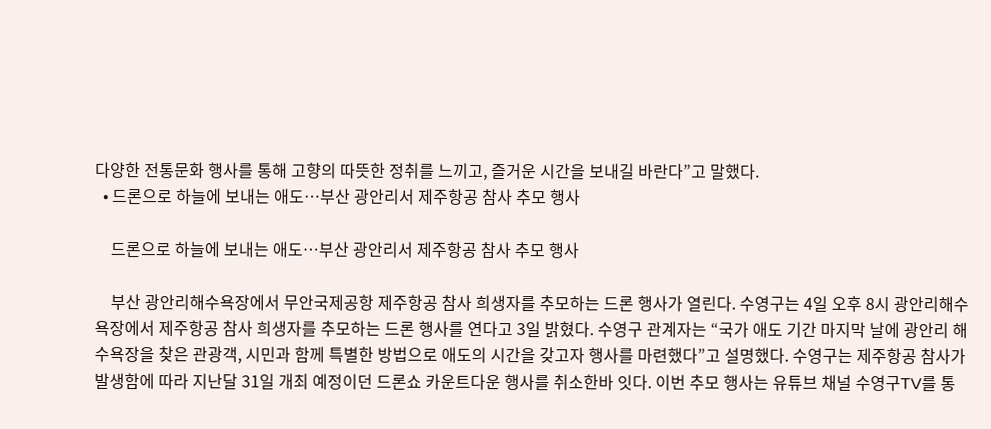다양한 전통문화 행사를 통해 고향의 따뜻한 정취를 느끼고, 즐거운 시간을 보내길 바란다”고 말했다.
  • 드론으로 하늘에 보내는 애도…부산 광안리서 제주항공 참사 추모 행사

    드론으로 하늘에 보내는 애도…부산 광안리서 제주항공 참사 추모 행사

    부산 광안리해수욕장에서 무안국제공항 제주항공 참사 희생자를 추모하는 드론 행사가 열린다. 수영구는 4일 오후 8시 광안리해수욕장에서 제주항공 참사 희생자를 추모하는 드론 행사를 연다고 3일 밝혔다. 수영구 관계자는 “국가 애도 기간 마지막 날에 광안리 해수욕장을 찾은 관광객, 시민과 함께 특별한 방법으로 애도의 시간을 갖고자 행사를 마련했다”고 설명했다. 수영구는 제주항공 참사가 발생함에 따라 지난달 31일 개최 예정이던 드론쇼 카운트다운 행사를 취소한바 잇다. 이번 추모 행사는 유튜브 채널 수영구TV를 통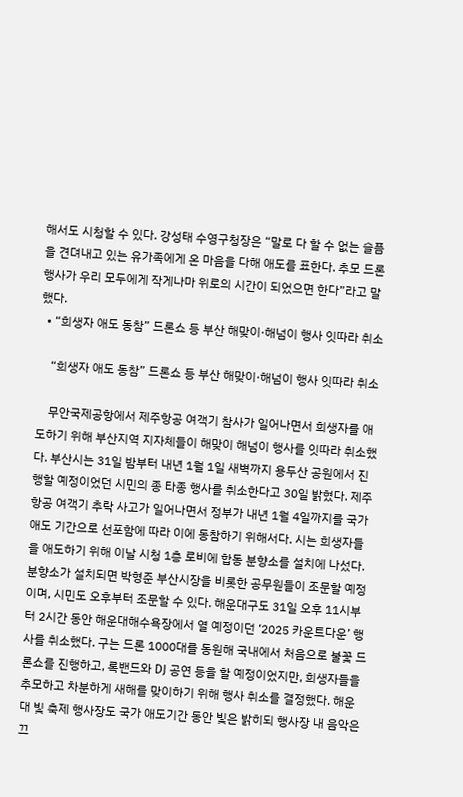해서도 시청할 수 있다. 강성태 수영구청장은 “말로 다 할 수 없는 슬픔을 견뎌내고 있는 유가족에게 온 마음을 다해 애도를 표한다. 추모 드론 행사가 우리 모두에게 작게나마 위로의 시간이 되었으면 한다”라고 말했다.
  • “희생자 애도 동참” 드론쇼 등 부산 해맞이·해넘이 행사 잇따라 취소

    “희생자 애도 동참” 드론쇼 등 부산 해맞이·해넘이 행사 잇따라 취소

    무안국제공항에서 제주항공 여객기 참사가 일어나면서 희생자를 애도하기 위해 부산지역 지자체들이 해맞이 해넘이 행사를 잇따라 취소했다. 부산시는 31일 밤부터 내년 1월 1일 새벽까지 용두산 공원에서 진행할 예정이었던 시민의 종 타종 행사를 취소한다고 30일 밝혔다. 제주항공 여객기 추락 사고가 일어나면서 정부가 내년 1월 4일까지를 국가 애도 기간으로 선포함에 따라 이에 동참하기 위해서다. 시는 희생자들을 애도하기 위해 이날 시청 1층 로비에 합동 분향소를 설치에 나섰다. 분향소가 설치되면 박형준 부산시장을 비롯한 공무원들이 조문할 예정이며, 시민도 오후부터 조문할 수 있다. 해운대구도 31일 오후 11시부터 2시간 동안 해운대해수욕장에서 열 예정이던 ‘2025 카운트다운’ 행사를 취소했다. 구는 드론 1000대를 동원해 국내에서 처음으로 불꽃 드론쇼를 진행하고, 록밴드와 DJ 공연 등을 할 예정이었지만, 희생자들을 추모하고 차분하게 새해를 맞이하기 위해 행사 취소를 결정했다. 해운대 빛 축제 행사장도 국가 애도기간 동안 빛은 밝히되 행사장 내 음악은 끄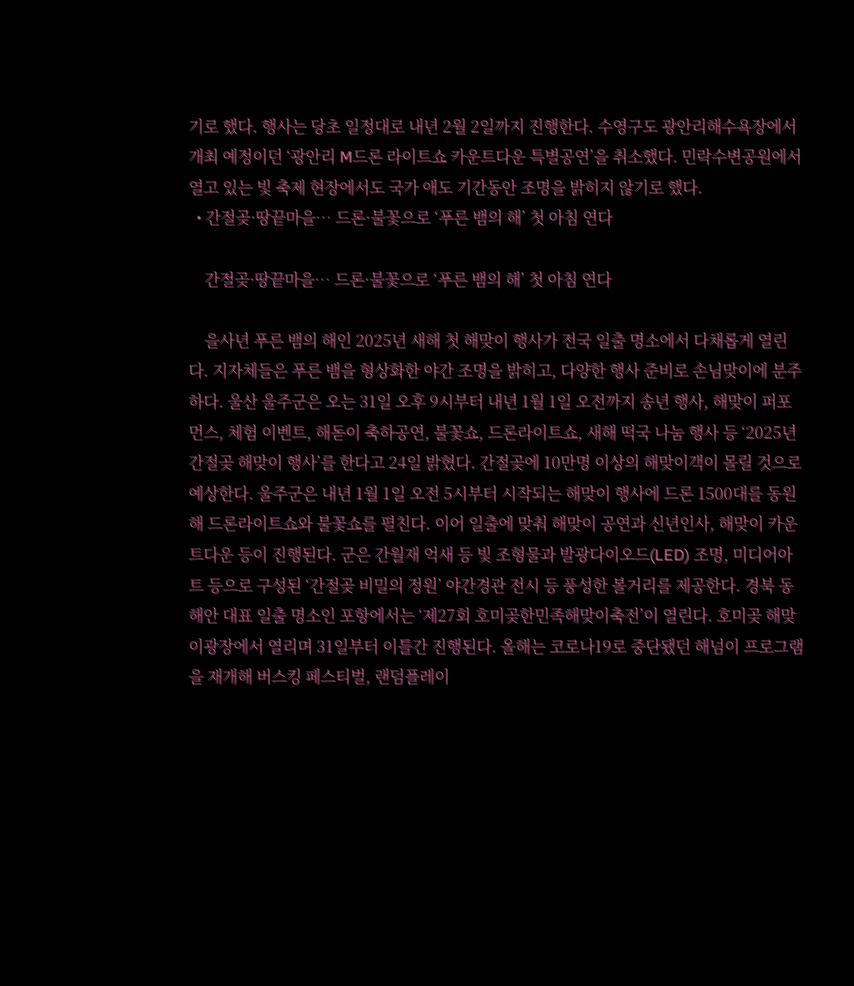기로 했다. 행사는 당초 일정대로 내년 2월 2일까지 진행한다. 수영구도 광안리해수욕장에서 개최 예정이던 ‘광안리 M드론 라이트쇼 카운트다운 특별공연’을 취소했다. 민락수변공원에서 열고 있는 빛 축제 현장에서도 국가 애도 기간동안 조명을 밝히지 않기로 했다.
  • 간절곶·땅끝마을… 드론·불꽃으로 ‘푸른 뱀의 해’ 첫 아침 연다

    간절곶·땅끝마을… 드론·불꽃으로 ‘푸른 뱀의 해’ 첫 아침 연다

    을사년 푸른 뱀의 해인 2025년 새해 첫 해맞이 행사가 전국 일출 명소에서 다채롭게 열린다. 지자체들은 푸른 뱀을 형상화한 야간 조명을 밝히고, 다양한 행사 준비로 손님맞이에 분주하다. 울산 울주군은 오는 31일 오후 9시부터 내년 1월 1일 오전까지 송년 행사, 해맞이 퍼포먼스, 체험 이벤트, 해돋이 축하공연, 불꽃쇼, 드론라이트쇼, 새해 떡국 나눔 행사 등 ‘2025년 간절곶 해맞이 행사’를 한다고 24일 밝혔다. 간절곶에 10만명 이상의 해맞이객이 몰릴 것으로 예상한다. 울주군은 내년 1월 1일 오전 5시부터 시작되는 해맞이 행사에 드론 1500대를 동원해 드론라이트쇼와 불꽃쇼를 펼친다. 이어 일출에 맞춰 해맞이 공연과 신년인사, 해맞이 카운트다운 등이 진행된다. 군은 간월재 억새 등 빛 조형물과 발광다이오드(LED) 조명, 미디어아트 등으로 구성된 ‘간절곶 비밀의 정원’ 야간경관 전시 등 풍성한 볼거리를 제공한다. 경북 동해안 대표 일출 명소인 포항에서는 ‘제27회 호미곶한민족해맞이축전’이 열린다. 호미곶 해맞이광장에서 열리며 31일부터 이틀간 진행된다. 올해는 코로나19로 중단됐던 해넘이 프로그램을 재개해 버스킹 페스티벌, 랜덤플레이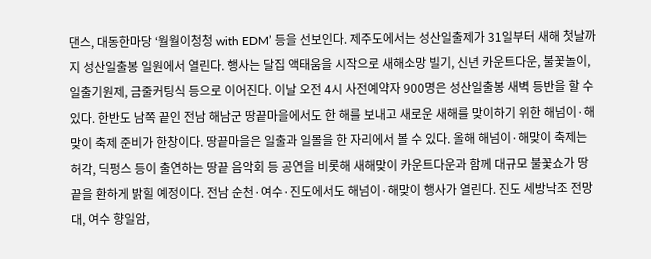댄스, 대동한마당 ‘월월이청청 with EDM’ 등을 선보인다. 제주도에서는 성산일출제가 31일부터 새해 첫날까지 성산일출봉 일원에서 열린다. 행사는 달집 액태움을 시작으로 새해소망 빌기, 신년 카운트다운, 불꽃놀이, 일출기원제, 금줄커팅식 등으로 이어진다. 이날 오전 4시 사전예약자 900명은 성산일출봉 새벽 등반을 할 수 있다. 한반도 남쪽 끝인 전남 해남군 땅끝마을에서도 한 해를 보내고 새로운 새해를 맞이하기 위한 해넘이·해맞이 축제 준비가 한창이다. 땅끝마을은 일출과 일몰을 한 자리에서 볼 수 있다. 올해 해넘이·해맞이 축제는 허각, 딕펑스 등이 출연하는 땅끝 음악회 등 공연을 비롯해 새해맞이 카운트다운과 함께 대규모 불꽃쇼가 땅끝을 환하게 밝힐 예정이다. 전남 순천·여수·진도에서도 해넘이·해맞이 행사가 열린다. 진도 세방낙조 전망대, 여수 향일암,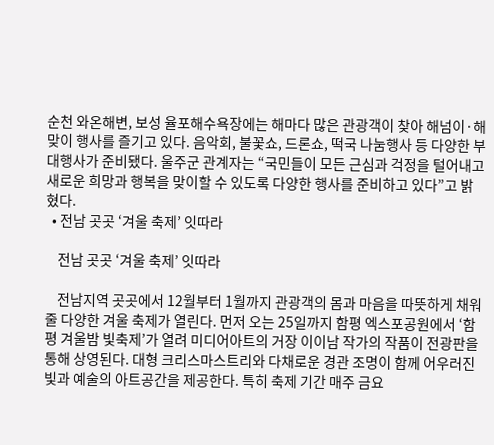순천 와온해변, 보성 율포해수욕장에는 해마다 많은 관광객이 찾아 해넘이·해맞이 행사를 즐기고 있다. 음악회, 불꽃쇼, 드론쇼, 떡국 나눔행사 등 다양한 부대행사가 준비됐다. 울주군 관계자는 “국민들이 모든 근심과 걱정을 털어내고 새로운 희망과 행복을 맞이할 수 있도록 다양한 행사를 준비하고 있다”고 밝혔다.
  • 전남 곳곳 ‘겨울 축제’ 잇따라

    전남 곳곳 ‘겨울 축제’ 잇따라

    전남지역 곳곳에서 12월부터 1월까지 관광객의 몸과 마음을 따뜻하게 채워줄 다양한 겨울 축제가 열린다. 먼저 오는 25일까지 함평 엑스포공원에서 ‘함평 겨울밤 빛축제’가 열려 미디어아트의 거장 이이남 작가의 작품이 전광판을 통해 상영된다. 대형 크리스마스트리와 다채로운 경관 조명이 함께 어우러진 빛과 예술의 아트공간을 제공한다. 특히 축제 기간 매주 금요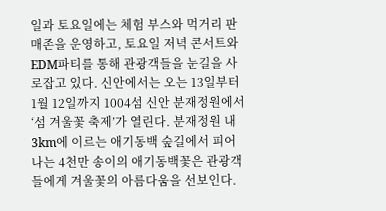일과 토요일에는 체험 부스와 먹거리 판매존을 운영하고, 토요일 저녁 콘서트와 EDM파티를 통해 관광객들을 눈길을 사로잡고 있다. 신안에서는 오는 13일부터 1월 12일까지 1004섬 신안 분재정원에서 ‘섬 겨울꽃 축제’가 열린다. 분재정원 내 3km에 이르는 애기동백 숲길에서 피어나는 4천만 송이의 애기동백꽃은 관광객들에게 겨울꽃의 아름다움을 선보인다.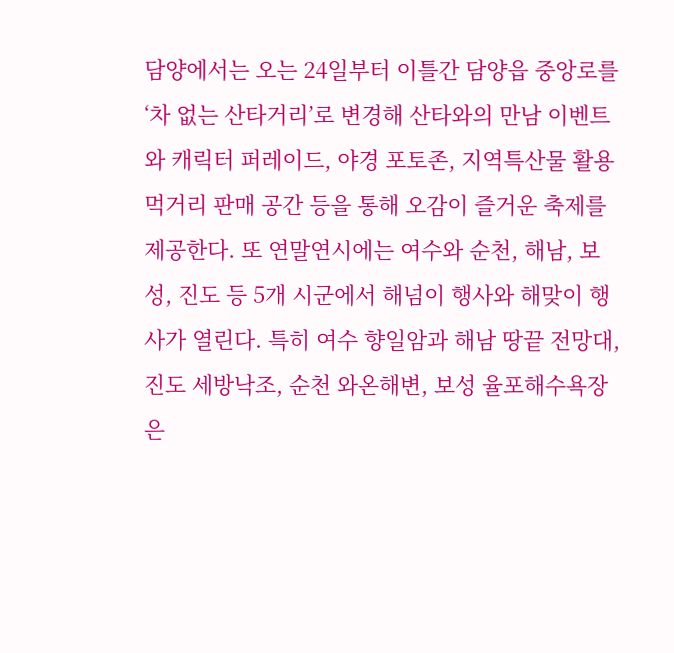담양에서는 오는 24일부터 이틀간 담양읍 중앙로를 ‘차 없는 산타거리’로 변경해 산타와의 만남 이벤트와 캐릭터 퍼레이드, 야경 포토존, 지역특산물 활용 먹거리 판매 공간 등을 통해 오감이 즐거운 축제를 제공한다. 또 연말연시에는 여수와 순천, 해남, 보성, 진도 등 5개 시군에서 해넘이 행사와 해맞이 행사가 열린다. 특히 여수 향일암과 해남 땅끝 전망대, 진도 세방낙조, 순천 와온해변, 보성 율포해수욕장은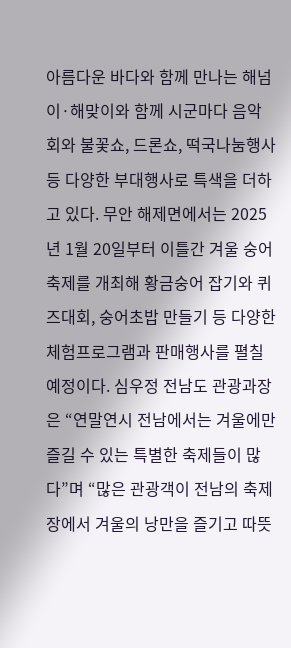아름다운 바다와 함께 만나는 해넘이·해맞이와 함께 시군마다 음악회와 불꽃쇼, 드론쇼, 떡국나눔행사 등 다양한 부대행사로 특색을 더하고 있다. 무안 해제면에서는 2025년 1월 20일부터 이틀간 겨울 숭어축제를 개최해 황금숭어 잡기와 퀴즈대회, 숭어초밥 만들기 등 다양한 체험프로그램과 판매행사를 펼칠 예정이다. 심우정 전남도 관광과장은 “연말연시 전남에서는 겨울에만 즐길 수 있는 특별한 축제들이 많다”며 “많은 관광객이 전남의 축제장에서 겨울의 낭만을 즐기고 따뜻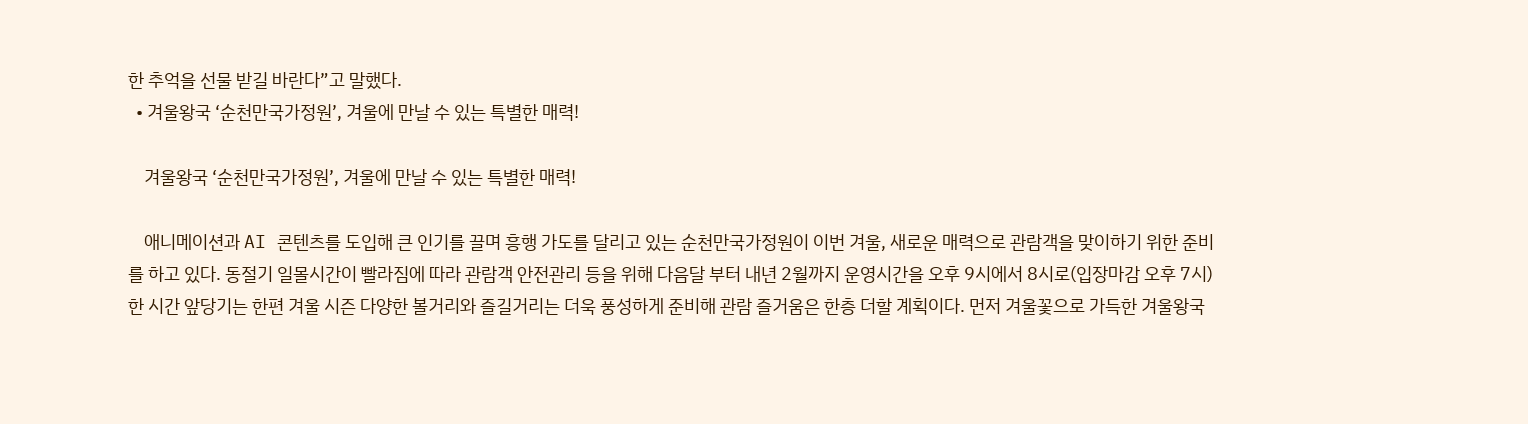한 추억을 선물 받길 바란다”고 말했다.
  • 겨울왕국 ‘순천만국가정원’, 겨울에 만날 수 있는 특별한 매력!

    겨울왕국 ‘순천만국가정원’, 겨울에 만날 수 있는 특별한 매력!

    애니메이션과 AI 콘텐츠를 도입해 큰 인기를 끌며 흥행 가도를 달리고 있는 순천만국가정원이 이번 겨울, 새로운 매력으로 관람객을 맞이하기 위한 준비를 하고 있다. 동절기 일몰시간이 빨라짐에 따라 관람객 안전관리 등을 위해 다음달 부터 내년 2월까지 운영시간을 오후 9시에서 8시로(입장마감 오후 7시) 한 시간 앞당기는 한편 겨울 시즌 다양한 볼거리와 즐길거리는 더욱 풍성하게 준비해 관람 즐거움은 한층 더할 계획이다. 먼저 겨울꽃으로 가득한 겨울왕국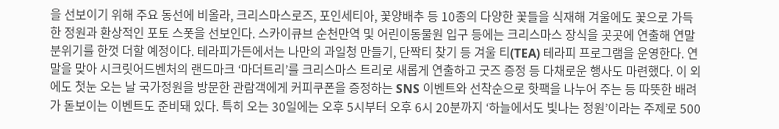을 선보이기 위해 주요 동선에 비올라, 크리스마스로즈, 포인세티아, 꽃양배추 등 10종의 다양한 꽃들을 식재해 겨울에도 꽃으로 가득한 정원과 환상적인 포토 스폿을 선보인다. 스카이큐브 순천만역 및 어린이동물원 입구 등에는 크리스마스 장식을 곳곳에 연출해 연말 분위기를 한껏 더할 예정이다. 테라피가든에서는 나만의 과일청 만들기, 단짝티 찾기 등 겨울 티(TEA) 테라피 프로그램을 운영한다. 연말을 맞아 시크릿어드벤처의 랜드마크 ‘마더트리’를 크리스마스 트리로 새롭게 연출하고 굿즈 증정 등 다채로운 행사도 마련했다. 이 외에도 첫눈 오는 날 국가정원을 방문한 관람객에게 커피쿠폰을 증정하는 SNS 이벤트와 선착순으로 핫팩을 나누어 주는 등 따뜻한 배려가 돋보이는 이벤트도 준비돼 있다. 특히 오는 30일에는 오후 5시부터 오후 6시 20분까지 ‘하늘에서도 빛나는 정원’이라는 주제로 500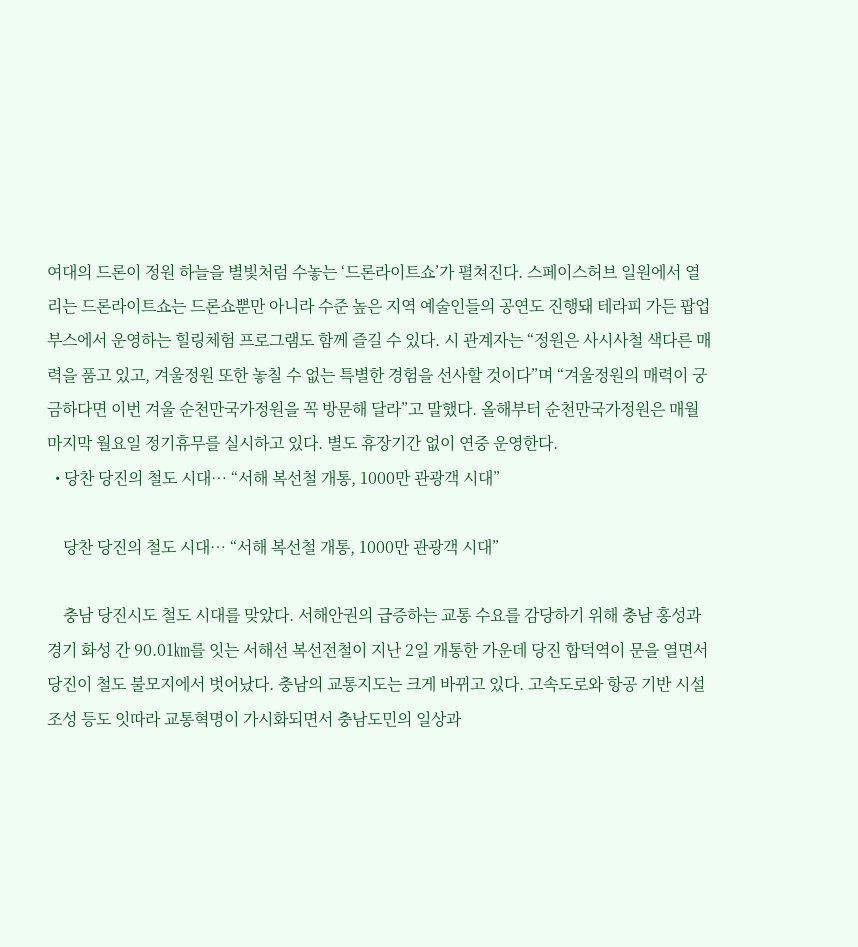여대의 드론이 정원 하늘을 별빛처럼 수놓는 ‘드론라이트쇼’가 펼쳐진다. 스페이스허브 일원에서 열리는 드론라이트쇼는 드론쇼뿐만 아니라 수준 높은 지역 예술인들의 공연도 진행돼 테라피 가든 팝업 부스에서 운영하는 힐링체험 프로그램도 함께 즐길 수 있다. 시 관계자는 “정원은 사시사철 색다른 매력을 품고 있고, 겨울정원 또한 놓칠 수 없는 특별한 경험을 선사할 것이다”며 “겨울정원의 매력이 궁금하다면 이번 겨울 순천만국가정원을 꼭 방문해 달라”고 말했다. 올해부터 순천만국가정원은 매월 마지막 월요일 정기휴무를 실시하고 있다. 별도 휴장기간 없이 연중 운영한다.
  • 당찬 당진의 철도 시대… “서해 복선철 개통, 1000만 관광객 시대”

    당찬 당진의 철도 시대… “서해 복선철 개통, 1000만 관광객 시대”

    충남 당진시도 철도 시대를 맞았다. 서해안권의 급증하는 교통 수요를 감당하기 위해 충남 홍성과 경기 화성 간 90.01㎞를 잇는 서해선 복선전철이 지난 2일 개통한 가운데 당진 합덕역이 문을 열면서 당진이 철도 불모지에서 벗어났다. 충남의 교통지도는 크게 바뀌고 있다. 고속도로와 항공 기반 시설 조성 등도 잇따라 교통혁명이 가시화되면서 충남도민의 일상과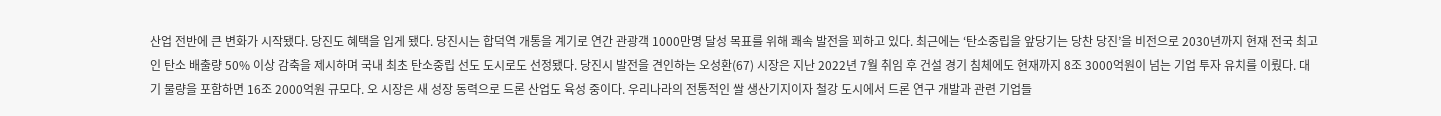산업 전반에 큰 변화가 시작됐다. 당진도 혜택을 입게 됐다. 당진시는 합덕역 개통을 계기로 연간 관광객 1000만명 달성 목표를 위해 쾌속 발전을 꾀하고 있다. 최근에는 ‘탄소중립을 앞당기는 당찬 당진’을 비전으로 2030년까지 현재 전국 최고인 탄소 배출량 50% 이상 감축을 제시하며 국내 최초 탄소중립 선도 도시로도 선정됐다. 당진시 발전을 견인하는 오성환(67) 시장은 지난 2022년 7월 취임 후 건설 경기 침체에도 현재까지 8조 3000억원이 넘는 기업 투자 유치를 이뤘다. 대기 물량을 포함하면 16조 2000억원 규모다. 오 시장은 새 성장 동력으로 드론 산업도 육성 중이다. 우리나라의 전통적인 쌀 생산기지이자 철강 도시에서 드론 연구 개발과 관련 기업들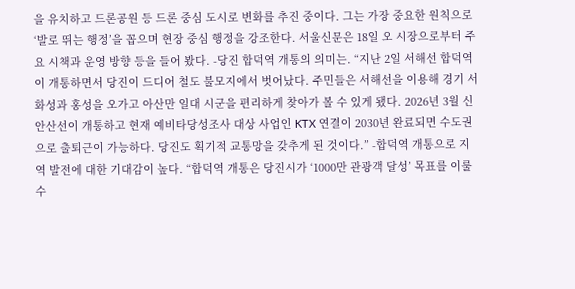을 유치하고 드론공원 등 드론 중심 도시로 변화를 추진 중이다. 그는 가장 중요한 원칙으로 ‘발로 뛰는 행정’을 꼽으며 현장 중심 행정을 강조한다. 서울신문은 18일 오 시장으로부터 주요 시책과 운영 방향 등을 들어 봤다. -당진 합덕역 개통의 의미는. “지난 2일 서해선 합덕역이 개통하면서 당진이 드디어 철도 불모지에서 벗어났다. 주민들은 서해선을 이용해 경기 서화성과 홍성을 오가고 아산만 일대 시군을 편리하게 찾아가 볼 수 있게 됐다. 2026년 3월 신안산선이 개통하고 현재 예비타당성조사 대상 사업인 KTX 연결이 2030년 완료되면 수도권으로 출퇴근이 가능하다. 당진도 획기적 교통망을 갖추게 된 것이다.” -합덕역 개통으로 지역 발전에 대한 기대감이 높다. “합덕역 개통은 당진시가 ‘1000만 관광객 달성’ 목표를 이룰 수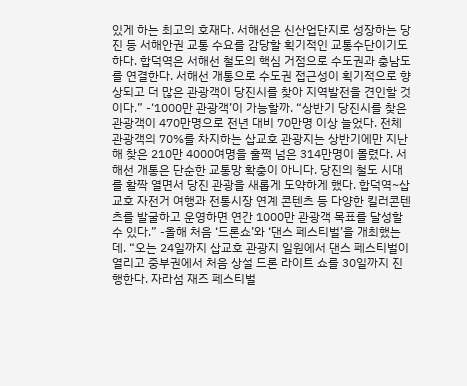있게 하는 최고의 호재다. 서해선은 신산업단지로 성장하는 당진 등 서해안권 교통 수요를 감당할 획기적인 교통수단이기도 하다. 합덕역은 서해선 철도의 핵심 거점으로 수도권과 충남도를 연결한다. 서해선 개통으로 수도권 접근성이 획기적으로 향상되고 더 많은 관광객이 당진시를 찾아 지역발전을 견인할 것이다.” -‘1000만 관광객’이 가능할까. “상반기 당진시를 찾은 관광객이 470만명으로 전년 대비 70만명 이상 늘었다. 전체 관광객의 70%를 차지하는 삽교호 관광지는 상반기에만 지난해 찾은 210만 4000여명을 훌쩍 넘은 314만명이 몰렸다. 서해선 개통은 단순한 교통망 확충이 아니다. 당진의 철도 시대를 활짝 열면서 당진 관광을 새롭게 도약하게 했다. 합덕역~삽교호 자전거 여행과 전통시장 연계 콘텐츠 등 다양한 킬러콘텐츠를 발굴하고 운영하면 연간 1000만 관광객 목표를 달성할 수 있다.” -올해 처음 ‘드론쇼’와 ‘댄스 페스티벌’을 개최했는데. “오는 24일까지 삽교호 관광지 일원에서 댄스 페스티벌이 열리고 중부권에서 처음 상설 드론 라이트 쇼를 30일까지 진행한다. 자라섬 재즈 페스티벌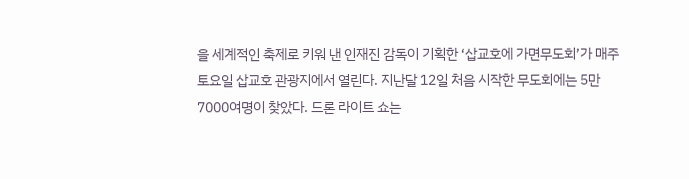을 세계적인 축제로 키워 낸 인재진 감독이 기획한 ‘삽교호에 가면무도회’가 매주 토요일 삽교호 관광지에서 열린다. 지난달 12일 처음 시작한 무도회에는 5만 7000여명이 찾았다. 드론 라이트 쇼는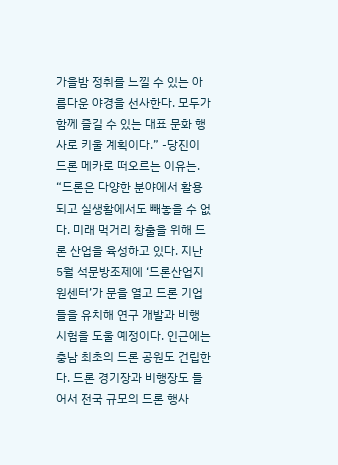가을밤 정취를 느낄 수 있는 아름다운 야경을 선사한다. 모두가 함께 즐길 수 있는 대표 문화 행사로 키울 계획이다.” -당진이 드론 메카로 떠오르는 이유는. “드론은 다양한 분야에서 활용되고 실생활에서도 빼놓을 수 없다. 미래 먹거리 창출을 위해 드론 산업을 육성하고 있다. 지난 5월 석문방조제에 ‘드론산업지원센터’가 문을 열고 드론 기업들을 유치해 연구 개발과 비행 시험을 도울 예정이다. 인근에는 충남 최초의 드론 공원도 건립한다. 드론 경기장과 비행장도 들어서 전국 규모의 드론 행사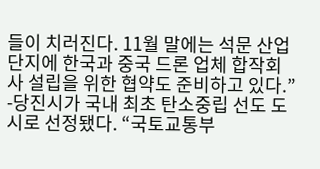들이 치러진다. 11월 말에는 석문 산업단지에 한국과 중국 드론 업체 합작회사 설립을 위한 협약도 준비하고 있다.” -당진시가 국내 최초 탄소중립 선도 도시로 선정됐다. “국토교통부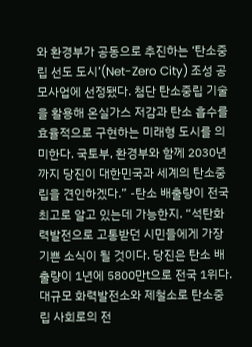와 환경부가 공동으로 추진하는 ‘탄소중립 선도 도시’(Net-Zero City) 조성 공모사업에 선정됐다. 첨단 탄소중립 기술을 활용해 온실가스 저감과 탄소 흡수를 효율적으로 구현하는 미래형 도시를 의미한다. 국토부, 환경부와 함께 2030년까지 당진이 대한민국과 세계의 탄소중립을 견인하겠다.” -탄소 배출량이 전국 최고로 알고 있는데 가능한지. “석탄화력발전으로 고통받던 시민들에게 가장 기쁜 소식이 될 것이다. 당진은 탄소 배출량이 1년에 5800만t으로 전국 1위다. 대규모 화력발전소와 제철소로 탄소중립 사회로의 전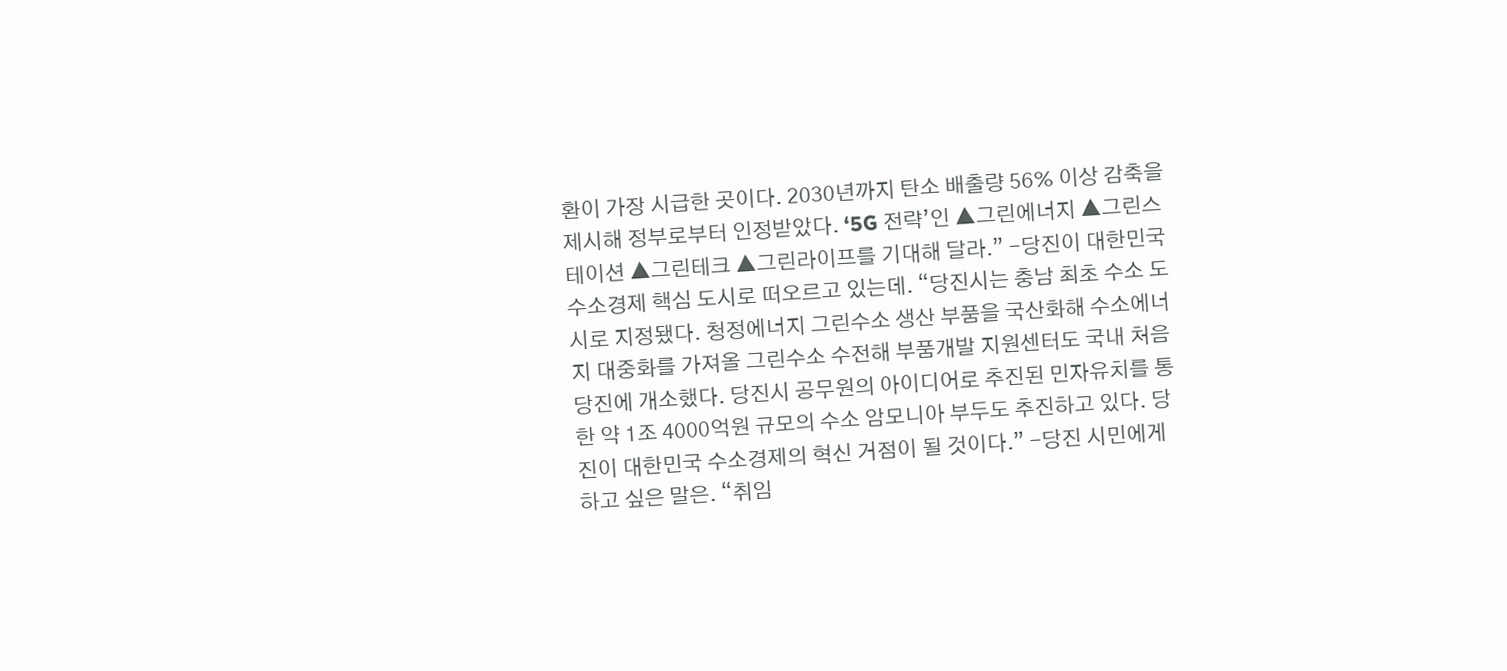환이 가장 시급한 곳이다. 2030년까지 탄소 배출량 56% 이상 감축을 제시해 정부로부터 인정받았다. ‘5G 전략’인 ▲그린에너지 ▲그린스테이션 ▲그린테크 ▲그린라이프를 기대해 달라.” -당진이 대한민국 수소경제 핵심 도시로 떠오르고 있는데. “당진시는 충남 최초 수소 도시로 지정됐다. 청정에너지 그린수소 생산 부품을 국산화해 수소에너지 대중화를 가져올 그린수소 수전해 부품개발 지원센터도 국내 처음 당진에 개소했다. 당진시 공무원의 아이디어로 추진된 민자유치를 통한 약 1조 4000억원 규모의 수소 암모니아 부두도 추진하고 있다. 당진이 대한민국 수소경제의 혁신 거점이 될 것이다.” -당진 시민에게 하고 싶은 말은. “취임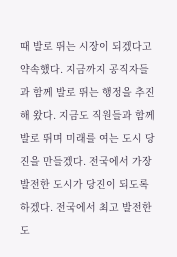때 발로 뛰는 시장이 되겠다고 약속했다. 지금까지 공직자들과 함께 발로 뛰는 행정을 추진해 왔다. 지금도 직원들과 함께 발로 뛰며 미래를 여는 도시 당진을 만들겠다. 전국에서 가장 발전한 도시가 당진이 되도록 하겠다. 전국에서 최고 발전한 도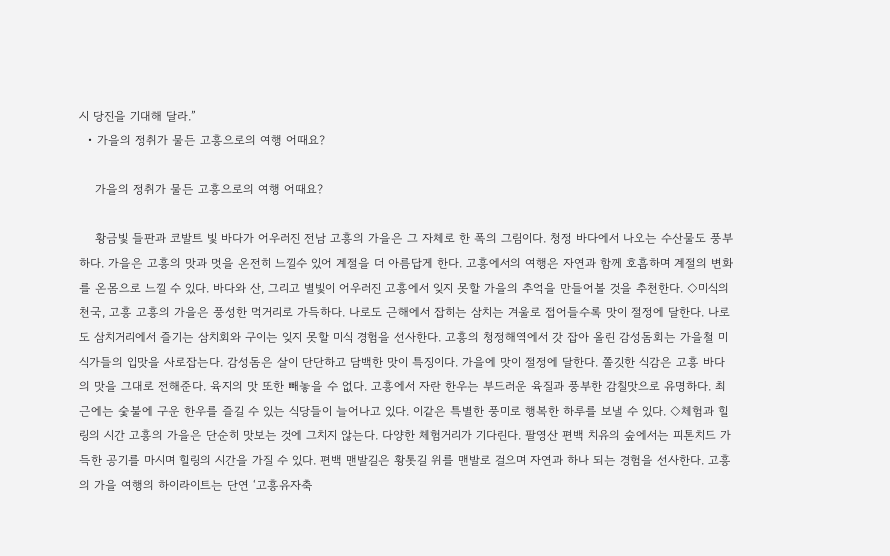시 당진을 기대해 달라.”
  • 가을의 정취가 물든 고흥으로의 여행 어때요?

    가을의 정취가 물든 고흥으로의 여행 어때요?

    황금빛 들판과 코발트 빛 바다가 어우러진 전남 고흥의 가을은 그 자체로 한 폭의 그림이다. 청정 바다에서 나오는 수산물도 풍부하다. 가을은 고흥의 맛과 멋을 온전히 느낄수 있어 계절을 더 아름답게 한다. 고흥에서의 여행은 자연과 함께 호흡하며 계절의 변화를 온몸으로 느낄 수 있다. 바다와 산, 그리고 별빛이 어우러진 고흥에서 잊지 못할 가을의 추억을 만들어볼 것을 추천한다. ◇미식의 천국, 고흥 고흥의 가을은 풍성한 먹거리로 가득하다. 나로도 근해에서 잡히는 삼치는 겨울로 접어들수록 맛이 절정에 달한다. 나로도 삼치거리에서 즐기는 삼치회와 구이는 잊지 못할 미식 경험을 선사한다. 고흥의 청정해역에서 갓 잡아 올린 감성돔회는 가을철 미식가들의 입맛을 사로잡는다. 감성돔은 살이 단단하고 담백한 맛이 특징이다. 가을에 맛이 절정에 달한다. 쫄깃한 식감은 고흥 바다의 맛을 그대로 전해준다. 육지의 맛 또한 빼놓을 수 없다. 고흥에서 자란 한우는 부드러운 육질과 풍부한 감칠맛으로 유명하다. 최근에는 숯불에 구운 한우를 즐길 수 있는 식당들이 늘어나고 있다. 이같은 특별한 풍미로 행복한 하루를 보낼 수 있다. ◇체험과 힐링의 시간 고흥의 가을은 단순히 맛보는 것에 그치지 않는다. 다양한 체험거리가 기다린다. 팔영산 편백 치유의 숲에서는 피톤치드 가득한 공기를 마시며 힐링의 시간을 가질 수 있다. 편백 맨발길은 황톳길 위를 맨발로 걸으며 자연과 하나 되는 경험을 선사한다. 고흥의 가을 여행의 하이라이트는 단연 ‘고흥유자축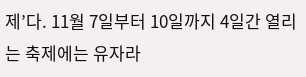제’다. 11월 7일부터 10일까지 4일간 열리는 축제에는 유자라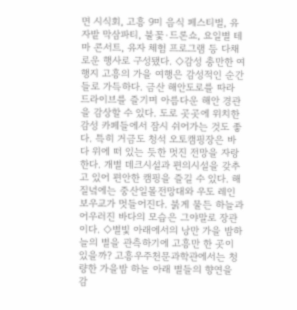면 시식회, 고흥 9미 음식 페스티벌, 유자밭 막삼파티, 불꽃·드론쇼, 요일별 테마 콘서트, 유자 체험 프로그램 등 다채로운 행사로 구성됐다. ◇감성 충만한 여행지 고흥의 가을 여행은 감성적인 순간들로 가득하다. 금산 해안도로를 따라 드라이브를 즐기며 아름다운 해안 경관을 감상할 수 있다. 도로 곳곳에 위치한 감성 카페들에서 잠시 쉬어가는 것도 좋다. 특히 거금도 청석 오토캠핑장은 바다 위에 떠 있는 듯한 멋진 전망을 자랑한다. 개별 데크시설과 편의시설을 갖추고 있어 편안한 캠핑을 즐길 수 있다. 해질녘에는 중산일몰전망대와 우도 레인보우교가 멋들어진다. 붉게 물든 하늘과 어우러진 바다의 모습은 그야말로 장관이다. ◇별빛 아래에서의 낭만 가을 밤하늘의 별을 관측하기에 고흥만 한 곳이 있을까? 고흥우주천문과학관에서는 청량한 가을밤 하늘 아래 별들의 향연을 감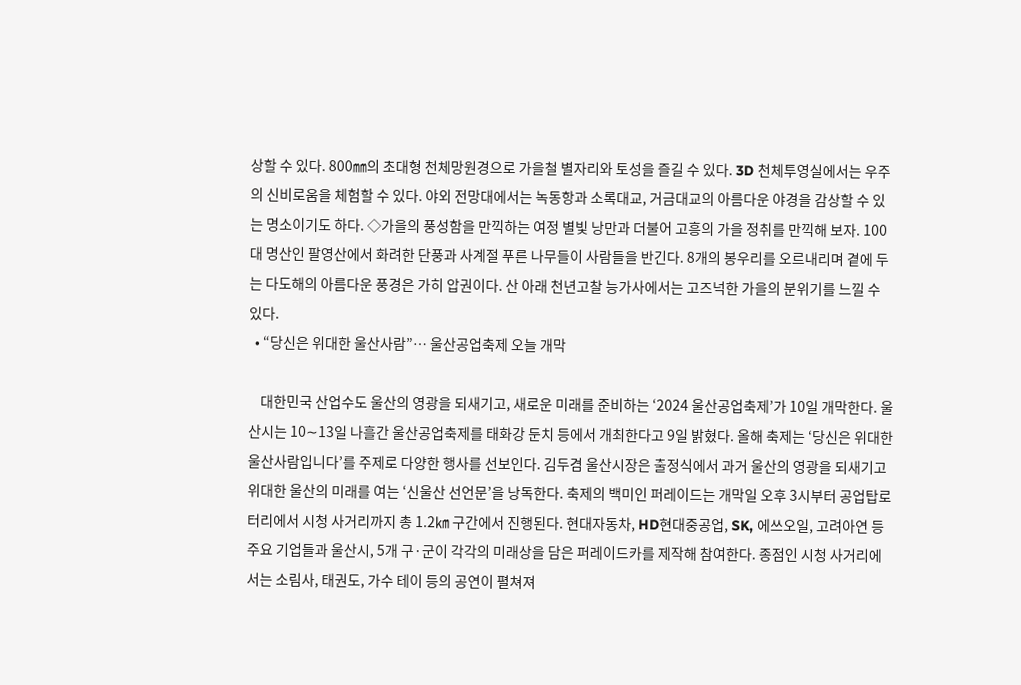상할 수 있다. 800㎜의 초대형 천체망원경으로 가을철 별자리와 토성을 즐길 수 있다. 3D 천체투영실에서는 우주의 신비로움을 체험할 수 있다. 야외 전망대에서는 녹동항과 소록대교, 거금대교의 아름다운 야경을 감상할 수 있는 명소이기도 하다. ◇가을의 풍성함을 만끽하는 여정 별빛 낭만과 더불어 고흥의 가을 정취를 만끽해 보자. 100대 명산인 팔영산에서 화려한 단풍과 사계절 푸른 나무들이 사람들을 반긴다. 8개의 봉우리를 오르내리며 곁에 두는 다도해의 아름다운 풍경은 가히 압권이다. 산 아래 천년고찰 능가사에서는 고즈넉한 가을의 분위기를 느낄 수 있다.
  • “당신은 위대한 울산사람”… 울산공업축제 오늘 개막

    대한민국 산업수도 울산의 영광을 되새기고, 새로운 미래를 준비하는 ‘2024 울산공업축제’가 10일 개막한다. 울산시는 10∼13일 나흘간 울산공업축제를 태화강 둔치 등에서 개최한다고 9일 밝혔다. 올해 축제는 ‘당신은 위대한 울산사람입니다’를 주제로 다양한 행사를 선보인다. 김두겸 울산시장은 출정식에서 과거 울산의 영광을 되새기고 위대한 울산의 미래를 여는 ‘신울산 선언문’을 낭독한다. 축제의 백미인 퍼레이드는 개막일 오후 3시부터 공업탑로터리에서 시청 사거리까지 총 1.2㎞ 구간에서 진행된다. 현대자동차, HD현대중공업, SK, 에쓰오일, 고려아연 등 주요 기업들과 울산시, 5개 구·군이 각각의 미래상을 담은 퍼레이드카를 제작해 참여한다. 종점인 시청 사거리에서는 소림사, 태권도, 가수 테이 등의 공연이 펼쳐져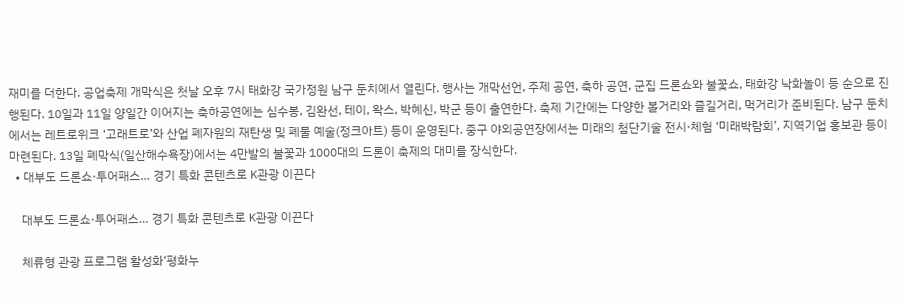재미를 더한다. 공업축제 개막식은 첫날 오후 7시 태화강 국가정원 남구 둔치에서 열린다. 행사는 개막선언, 주제 공연, 축하 공연, 군집 드론쇼와 불꽃쇼, 태화강 낙화놀이 등 순으로 진행된다. 10일과 11일 양일간 이어지는 축하공연에는 심수봉, 김완선, 테이, 왁스, 박혜신, 박군 등이 출연한다. 축제 기간에는 다양한 볼거리와 즐길거리, 먹거리가 준비된다. 남구 둔치에서는 레트로위크 ‘고래트로’와 산업 폐자원의 재탄생 및 폐물 예술(정크아트) 등이 운영된다. 중구 야외공연장에서는 미래의 첨단기술 전시·체험 ‘미래박람회’, 지역기업 홍보관 등이 마련된다. 13일 폐막식(일산해수욕장)에서는 4만발의 불꽃과 1000대의 드론이 축제의 대미를 장식한다.
  • 대부도 드론쇼·투어패스… 경기 특화 콘텐츠로 K관광 이끈다

    대부도 드론쇼·투어패스… 경기 특화 콘텐츠로 K관광 이끈다

    체류형 관광 프로그램 활성화‘평화누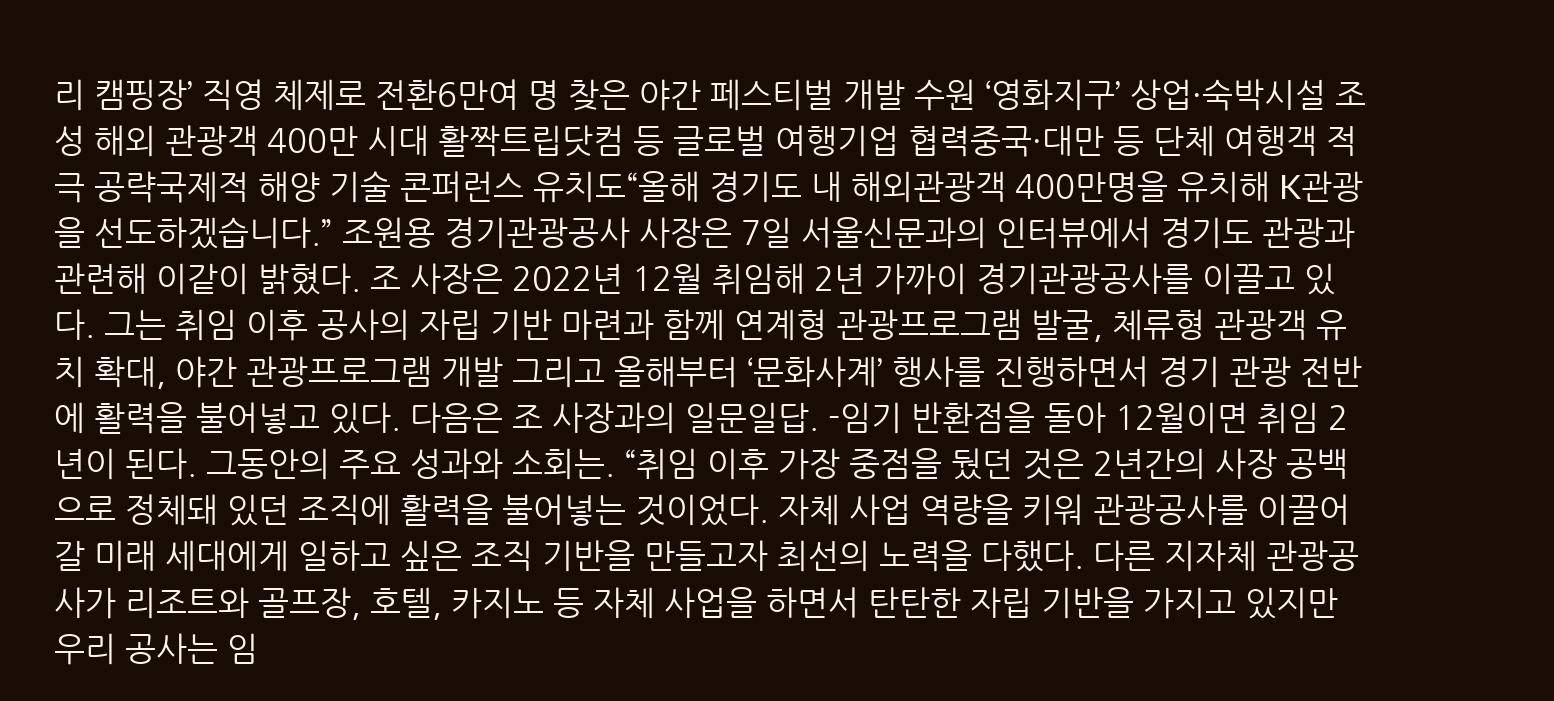리 캠핑장’ 직영 체제로 전환6만여 명 찾은 야간 페스티벌 개발 수원 ‘영화지구’ 상업·숙박시설 조성 해외 관광객 400만 시대 활짝트립닷컴 등 글로벌 여행기업 협력중국·대만 등 단체 여행객 적극 공략국제적 해양 기술 콘퍼런스 유치도“올해 경기도 내 해외관광객 400만명을 유치해 K관광을 선도하겠습니다.” 조원용 경기관광공사 사장은 7일 서울신문과의 인터뷰에서 경기도 관광과 관련해 이같이 밝혔다. 조 사장은 2022년 12월 취임해 2년 가까이 경기관광공사를 이끌고 있다. 그는 취임 이후 공사의 자립 기반 마련과 함께 연계형 관광프로그램 발굴, 체류형 관광객 유치 확대, 야간 관광프로그램 개발 그리고 올해부터 ‘문화사계’ 행사를 진행하면서 경기 관광 전반에 활력을 불어넣고 있다. 다음은 조 사장과의 일문일답. -임기 반환점을 돌아 12월이면 취임 2년이 된다. 그동안의 주요 성과와 소회는. “취임 이후 가장 중점을 뒀던 것은 2년간의 사장 공백으로 정체돼 있던 조직에 활력을 불어넣는 것이었다. 자체 사업 역량을 키워 관광공사를 이끌어 갈 미래 세대에게 일하고 싶은 조직 기반을 만들고자 최선의 노력을 다했다. 다른 지자체 관광공사가 리조트와 골프장, 호텔, 카지노 등 자체 사업을 하면서 탄탄한 자립 기반을 가지고 있지만 우리 공사는 임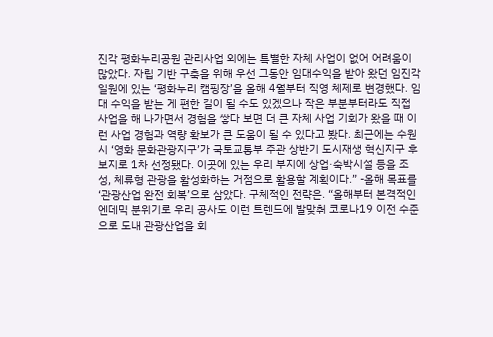진각 평화누리공원 관리사업 외에는 특별한 자체 사업이 없어 어려움이 많았다. 자립 기반 구축을 위해 우선 그동안 임대수익을 받아 왔던 임진각 일원에 있는 ‘평화누리 캠핑장’을 올해 4월부터 직영 체제로 변경했다. 임대 수익을 받는 게 편한 길이 될 수도 있겠으나 작은 부분부터라도 직접 사업을 해 나가면서 경험을 쌓다 보면 더 큰 자체 사업 기회가 왔을 때 이런 사업 경험과 역량 확보가 큰 도움이 될 수 있다고 봤다. 최근에는 수원시 ‘영화 문화관광지구’가 국토교통부 주관 상반기 도시재생 혁신지구 후보지로 1차 선정됐다. 이곳에 있는 우리 부지에 상업·숙박시설 등을 조성, 체류형 관광을 활성화하는 거점으로 활용할 계획이다.” -올해 목표를 ‘관광산업 완전 회복’으로 삼았다. 구체적인 전략은. “올해부터 본격적인 엔데믹 분위기로 우리 공사도 이런 트렌드에 발맞춰 코로나19 이전 수준으로 도내 관광산업을 회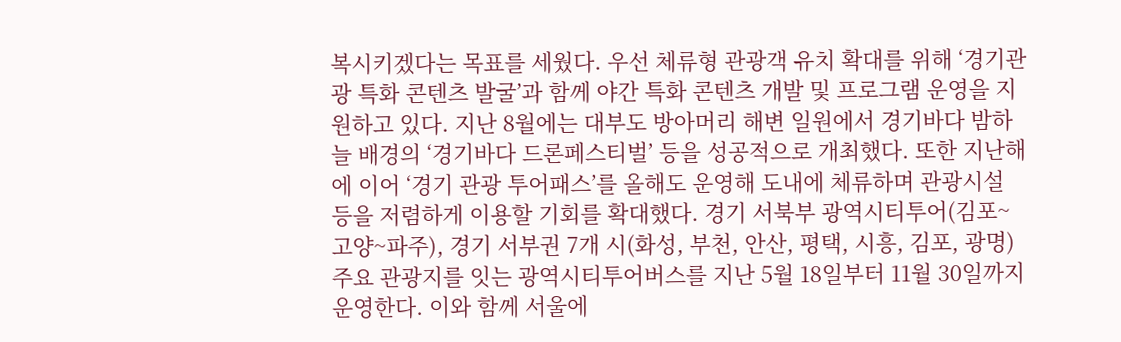복시키겠다는 목표를 세웠다. 우선 체류형 관광객 유치 확대를 위해 ‘경기관광 특화 콘텐츠 발굴’과 함께 야간 특화 콘텐츠 개발 및 프로그램 운영을 지원하고 있다. 지난 8월에는 대부도 방아머리 해변 일원에서 경기바다 밤하늘 배경의 ‘경기바다 드론페스티벌’ 등을 성공적으로 개최했다. 또한 지난해에 이어 ‘경기 관광 투어패스’를 올해도 운영해 도내에 체류하며 관광시설 등을 저렴하게 이용할 기회를 확대했다. 경기 서북부 광역시티투어(김포~고양~파주), 경기 서부권 7개 시(화성, 부천, 안산, 평택, 시흥, 김포, 광명) 주요 관광지를 잇는 광역시티투어버스를 지난 5월 18일부터 11월 30일까지 운영한다. 이와 함께 서울에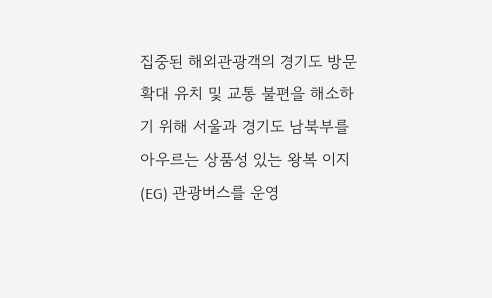집중된 해외관광객의 경기도 방문 확대 유치 및 교통 불편을 해소하기 위해 서울과 경기도 남북부를 아우르는 상품성 있는 왕복 이지(EG) 관광버스를 운영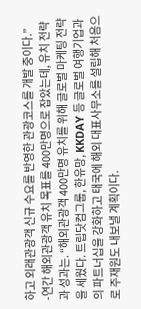하고 외래관광객 신규 수요를 반영한 관광코스를 개발 중이다.” -연간 해외관광객 유치 목표를 400만명으로 잡았는데, 유치 전략과 성과는. “해외관광객 400만명 유치를 위해 글로벌 마케팅 전략을 세웠다. 트립닷컴그룹, 한유망, KKDAY 등 글로벌 여행기업과의 파트너십을 강화하고 태국에 해외 대표사무소를 설립해 처음으로 주재원도 내보낼 계획이다.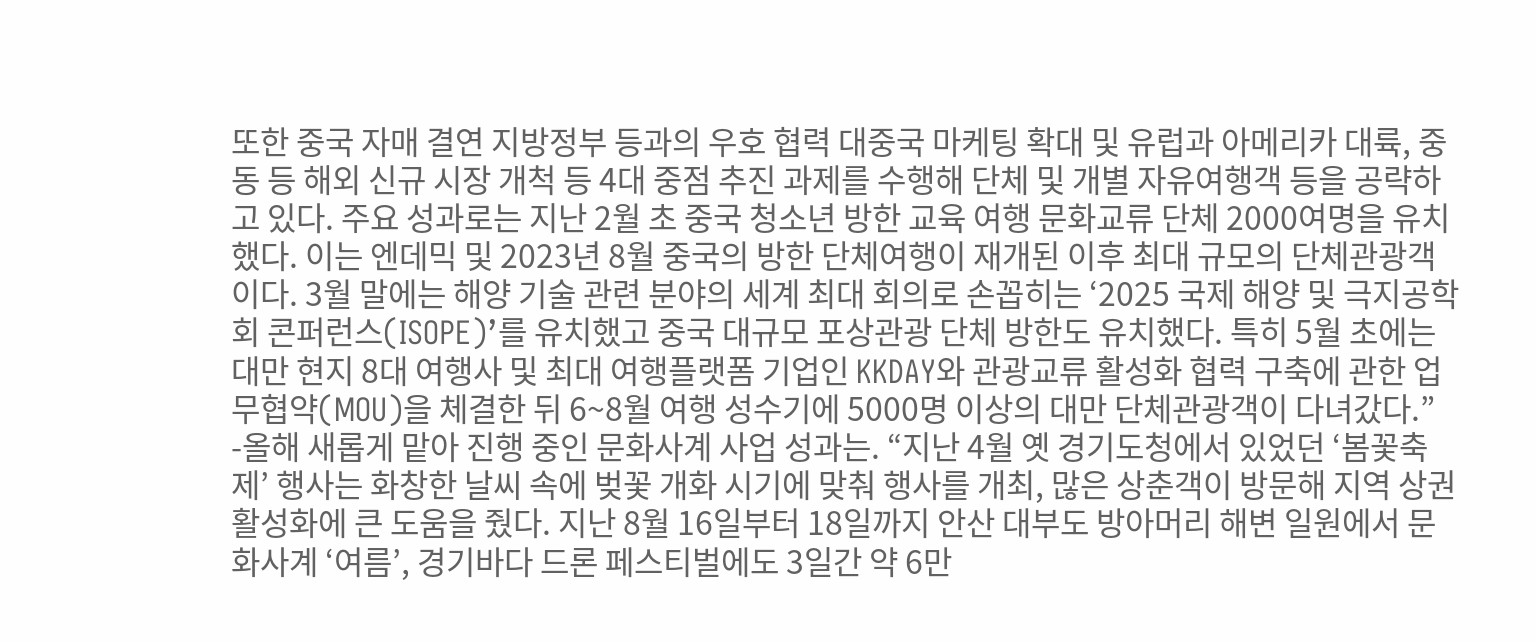또한 중국 자매 결연 지방정부 등과의 우호 협력 대중국 마케팅 확대 및 유럽과 아메리카 대륙, 중동 등 해외 신규 시장 개척 등 4대 중점 추진 과제를 수행해 단체 및 개별 자유여행객 등을 공략하고 있다. 주요 성과로는 지난 2월 초 중국 청소년 방한 교육 여행 문화교류 단체 2000여명을 유치했다. 이는 엔데믹 및 2023년 8월 중국의 방한 단체여행이 재개된 이후 최대 규모의 단체관광객이다. 3월 말에는 해양 기술 관련 분야의 세계 최대 회의로 손꼽히는 ‘2025 국제 해양 및 극지공학회 콘퍼런스(ISOPE)’를 유치했고 중국 대규모 포상관광 단체 방한도 유치했다. 특히 5월 초에는 대만 현지 8대 여행사 및 최대 여행플랫폼 기업인 KKDAY와 관광교류 활성화 협력 구축에 관한 업무협약(MOU)을 체결한 뒤 6~8월 여행 성수기에 5000명 이상의 대만 단체관광객이 다녀갔다.” -올해 새롭게 맡아 진행 중인 문화사계 사업 성과는. “지난 4월 옛 경기도청에서 있었던 ‘봄꽃축제’ 행사는 화창한 날씨 속에 벚꽃 개화 시기에 맞춰 행사를 개최, 많은 상춘객이 방문해 지역 상권 활성화에 큰 도움을 줬다. 지난 8월 16일부터 18일까지 안산 대부도 방아머리 해변 일원에서 문화사계 ‘여름’, 경기바다 드론 페스티벌에도 3일간 약 6만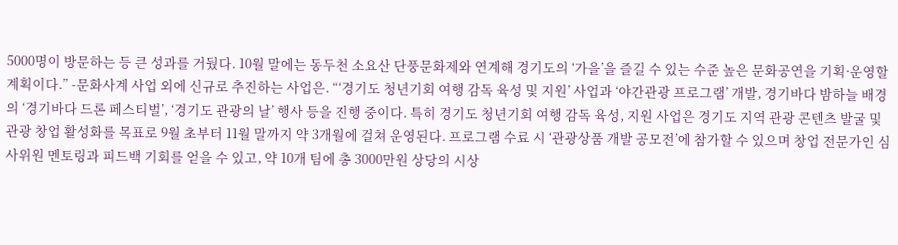5000명이 방문하는 등 큰 성과를 거뒀다. 10월 말에는 동두천 소요산 단풍문화제와 연계해 경기도의 ‘가을’을 즐길 수 있는 수준 높은 문화공연을 기획·운영할 계획이다.” -문화사계 사업 외에 신규로 추진하는 사업은. “‘경기도 청년기회 여행 감독 육성 및 지원’ 사업과 ‘야간관광 프로그램’ 개발, 경기바다 밤하늘 배경의 ‘경기바다 드론 페스티벌’, ‘경기도 관광의 날’ 행사 등을 진행 중이다. 특히 경기도 청년기회 여행 감독 육성, 지원 사업은 경기도 지역 관광 콘텐츠 발굴 및 관광 창업 활성화를 목표로 9월 초부터 11월 말까지 약 3개월에 걸쳐 운영된다. 프로그램 수료 시 ‘관광상품 개발 공모전’에 참가할 수 있으며 창업 전문가인 심사위원 멘토링과 피드백 기회를 얻을 수 있고, 약 10개 팀에 총 3000만원 상당의 시상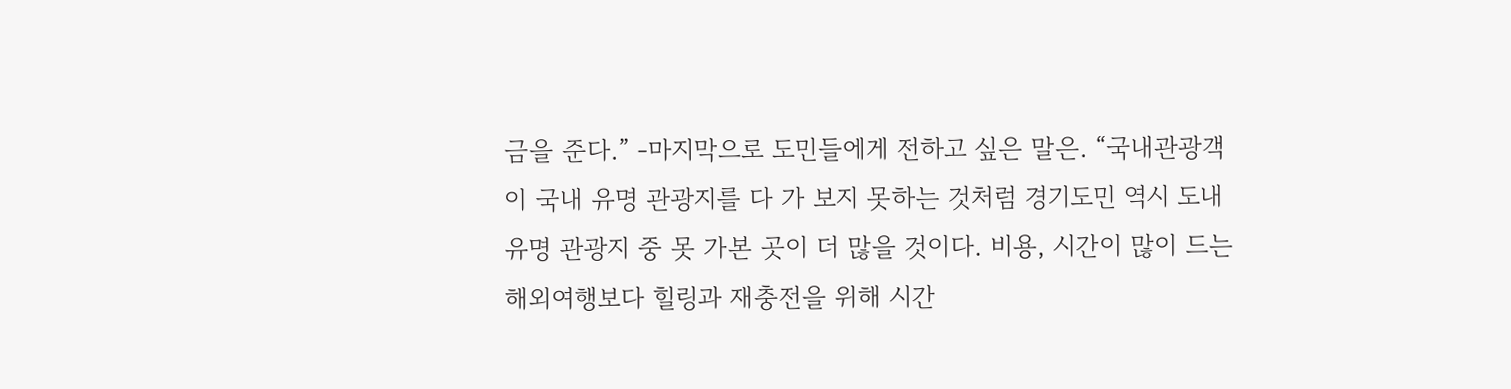금을 준다.” -마지막으로 도민들에게 전하고 싶은 말은. “국내관광객이 국내 유명 관광지를 다 가 보지 못하는 것처럼 경기도민 역시 도내 유명 관광지 중 못 가본 곳이 더 많을 것이다. 비용, 시간이 많이 드는 해외여행보다 힐링과 재충전을 위해 시간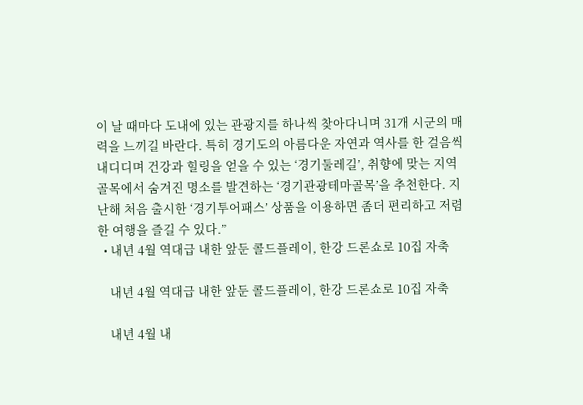이 날 때마다 도내에 있는 관광지를 하나씩 찾아다니며 31개 시군의 매력을 느끼길 바란다. 특히 경기도의 아름다운 자연과 역사를 한 걸음씩 내디디며 건강과 힐링을 얻을 수 있는 ‘경기둘레길’, 취향에 맞는 지역 골목에서 숨겨진 명소를 발견하는 ‘경기관광테마골목’을 추천한다. 지난해 처음 출시한 ‘경기투어패스’ 상품을 이용하면 좀더 편리하고 저렴한 여행을 즐길 수 있다.”
  • 내년 4월 역대급 내한 앞둔 콜드플레이, 한강 드론쇼로 10집 자축

    내년 4월 역대급 내한 앞둔 콜드플레이, 한강 드론쇼로 10집 자축

    내년 4월 내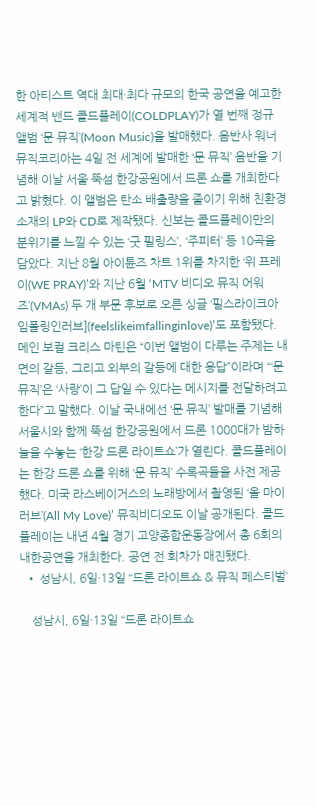한 아티스트 역대 최대·최다 규모의 한국 공연을 예고한 세계적 밴드 콜드플레이(COLDPLAY)가 열 번째 정규 앨범 ‘문 뮤직’(Moon Music)을 발매했다. 음반사 워너뮤직코리아는 4일 전 세계에 발매한 ‘문 뮤직’ 음반을 기념해 이날 서울 뚝섬 한강공원에서 드론 쇼를 개최한다고 밝혔다. 이 앨범은 탄소 배출량을 줄이기 위해 친환경 소재의 LP와 CD로 제작됐다. 신보는 콜드플레이만의 분위기를 느낄 수 있는 ‘굿 필링스’, ‘주피터’ 등 10곡을 담았다. 지난 8월 아이튠즈 차트 1위를 차지한 ‘위 프레이(WE PRAY)’와 지난 6월 ‘MTV 비디오 뮤직 어워즈’(VMAs) 두 개 부문 후보로 오른 싱글 ‘필스라이크아임폴링인러브](feelslikeimfallinginlove)’도 포함됐다. 메인 보컬 크리스 마틴은 “이번 앨범이 다루는 주제는 내면의 갈등, 그리고 외부의 갈등에 대한 응답”이라며 “‘문 뮤직’은 ‘사랑’이 그 답일 수 있다는 메시지를 전달하려고 한다”고 말했다. 이날 국내에선 ‘문 뮤직’ 발매를 기념해 서울시와 함께 뚝섬 한강공원에서 드론 1000대가 밤하늘을 수놓는 ‘한강 드론 라이트쇼’가 열린다. 콜드플레이는 한강 드론 쇼를 위해 ‘문 뮤직’ 수록곡들을 사전 제공했다. 미국 라스베이거스의 노래방에서 촬영된 ‘올 마이러브’(All My Love)’ 뮤직비디오도 이날 공개된다. 콜드플레이는 내년 4월 경기 고양종합운동장에서 총 6회의 내한공연을 개최한다. 공연 전 회차가 매진됐다.
  • 성남시, 6일·13일 ‘‘드론 라이트쇼 & 뮤직 페스티벌’

    성남시, 6일·13일 ‘‘드론 라이트쇼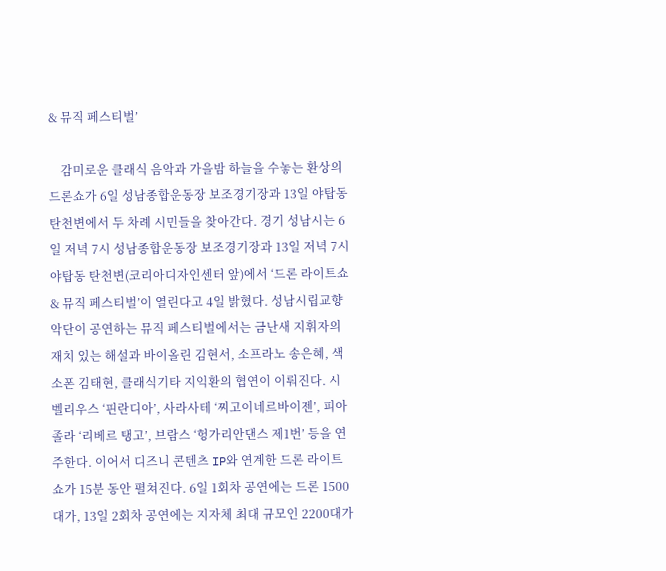& 뮤직 페스티벌’

    감미로운 클래식 음악과 가을밤 하늘을 수놓는 환상의 드론쇼가 6일 성남종합운동장 보조경기장과 13일 야탑동 탄천변에서 두 차례 시민들을 찾아간다. 경기 성남시는 6일 저녁 7시 성남종합운동장 보조경기장과 13일 저녁 7시 야탑동 탄천변(코리아디자인센터 앞)에서 ‘드론 라이트쇼 & 뮤직 페스티벌’이 열린다고 4일 밝혔다. 성남시립교향악단이 공연하는 뮤직 페스티벌에서는 금난새 지휘자의 재치 있는 해설과 바이올린 김현서, 소프라노 송은혜, 색소폰 김태현, 클래식기타 지익환의 협연이 이뤄진다. 시벨리우스 ‘핀란디아’, 사라사테 ‘찌고이네르바이젠’, 피아졸라 ‘리베르 탱고’, 브람스 ‘헝가리안댄스 제1번’ 등을 연주한다. 이어서 디즈니 콘텐츠 IP와 연계한 드론 라이트쇼가 15분 동안 펼쳐진다. 6일 1회차 공연에는 드론 1500대가, 13일 2회차 공연에는 지자체 최대 규모인 2200대가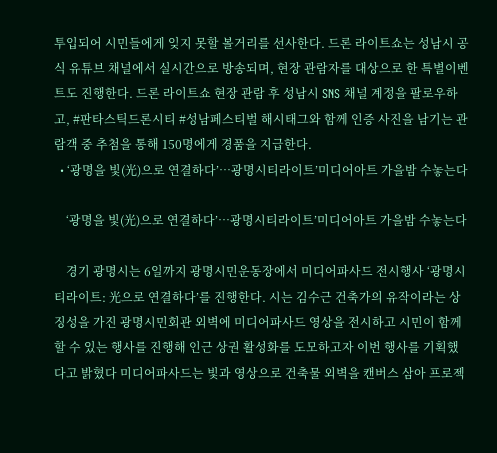투입되어 시민들에게 잊지 못할 볼거리를 선사한다. 드론 라이트쇼는 성남시 공식 유튜브 채널에서 실시간으로 방송되며, 현장 관람자를 대상으로 한 특별이벤트도 진행한다. 드론 라이트쇼 현장 관람 후 성남시 SNS 채널 계정을 팔로우하고, #판타스틱드론시티 #성남페스티벌 해시태그와 함께 인증 사진을 남기는 관람객 중 추첨을 통해 150명에게 경품을 지급한다.
  • ‘광명을 빛(光)으로 연결하다’…광명시티라이트’미디어아트 가을밤 수놓는다

    ‘광명을 빛(光)으로 연결하다’…광명시티라이트’미디어아트 가을밤 수놓는다

    경기 광명시는 6일까지 광명시민운동장에서 미디어파사드 전시행사 ‘광명시티라이트: 光으로 연결하다’를 진행한다. 시는 김수근 건축가의 유작이라는 상징성을 가진 광명시민회관 외벽에 미디어파사드 영상을 전시하고 시민이 함께할 수 있는 행사를 진행해 인근 상권 활성화를 도모하고자 이번 행사를 기획했다고 밝혔다 미디어파사드는 빛과 영상으로 건축물 외벽을 캔버스 삼아 프로젝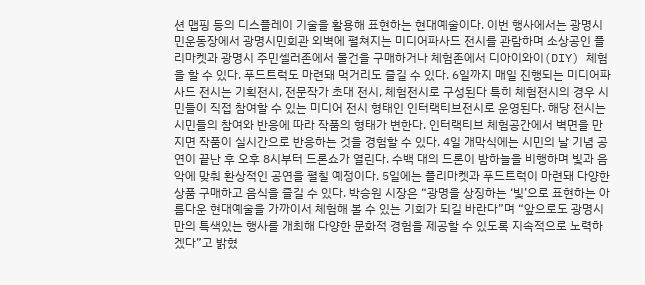션 맵핑 등의 디스플레이 기술을 활용해 표현하는 현대예술이다. 이번 행사에서는 광명시민운동장에서 광명시민회관 외벽에 펼쳐지는 미디어파사드 전시를 관람하며 소상공인 플리마켓과 광명시 주민셀러존에서 물건을 구매하거나 체험존에서 디아이와이(DIY) 체험을 할 수 있다. 푸드트럭도 마련돼 먹거리도 즐길 수 있다. 6일까지 매일 진행되는 미디어파사드 전시는 기획전시, 전문작가 초대 전시, 체험전시로 구성된다 특히 체험전시의 경우 시민들이 직접 참여할 수 있는 미디어 전시 형태인 인터랙티브전시로 운영된다. 해당 전시는 시민들의 참여와 반응에 따라 작품의 형태가 변한다. 인터랙티브 체험공간에서 벽면을 만지면 작품이 실시간으로 반응하는 것을 경험할 수 있다. 4일 개막식에는 시민의 날 기념 공연이 끝난 후 오후 8시부터 드론쇼가 열린다. 수백 대의 드론이 밤하늘을 비행하며 빛과 음악에 맞춰 환상적인 공연을 펼칠 예정이다. 5일에는 플리마켓과 푸드트럭이 마련돼 다양한 상품 구매하고 음식을 즐길 수 있다. 박승원 시장은 “광명을 상징하는 ‘빛’으로 표현하는 아름다운 현대예술을 가까이서 체험해 볼 수 있는 기회가 되길 바란다”며 “앞으로도 광명시만의 특색있는 행사를 개최해 다양한 문화적 경험을 제공할 수 있도록 지속적으로 노력하겠다”고 밝혔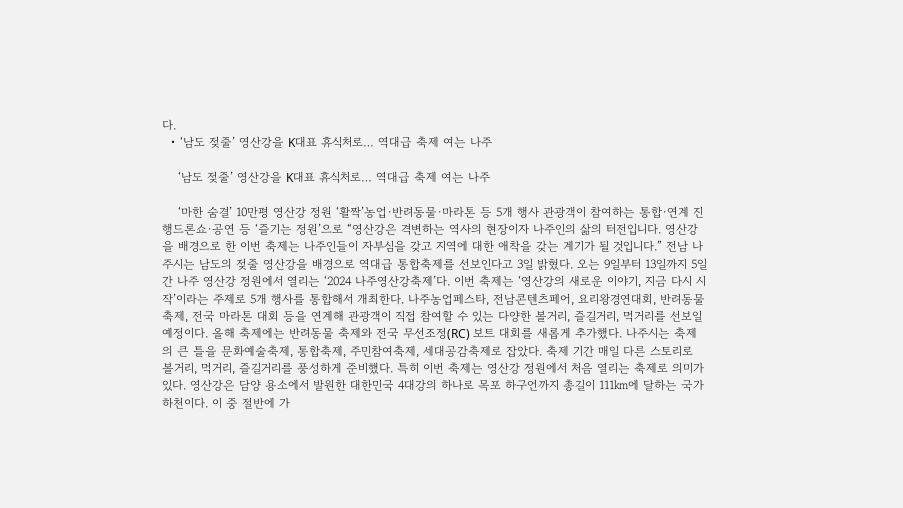다.
  • ‘남도 젖줄’ 영산강을 K대표 휴식처로… 역대급 축제 여는 나주

    ‘남도 젖줄’ 영산강을 K대표 휴식처로… 역대급 축제 여는 나주

    ‘마한 숨결’ 10만평 영산강 정원 ‘활짝’농업·반려동물·마라톤 등 5개 행사 관광객이 참여하는 통합·연계 진행드론쇼·공연 등 ‘즐기는 정원’으로 “영산강은 격변하는 역사의 현장이자 나주인의 삶의 터전입니다. 영산강을 배경으로 한 이번 축제는 나주인들이 자부심을 갖고 지역에 대한 애착을 갖는 계기가 될 것입니다.” 전남 나주시는 남도의 젖줄 영산강을 배경으로 역대급 통합축제를 선보인다고 3일 밝혔다. 오는 9일부터 13일까지 5일간 나주 영산강 정원에서 열리는 ‘2024 나주영산강축제’다. 이번 축제는 ‘영산강의 새로운 이야기, 지금 다시 시작’이라는 주제로 5개 행사를 통합해서 개최한다. 나주농업페스타, 전남콘텐츠페어, 요리왕경연대회, 반려동물축제, 전국 마라톤 대회 등을 연계해 관광객이 직접 참여할 수 있는 다양한 볼거리, 즐길거리, 먹거리를 선보일 예정이다. 올해 축제에는 반려동물 축제와 전국 무선조정(RC) 보트 대회를 새롭게 추가했다. 나주시는 축제의 큰 틀을 문화예술축제, 통합축제, 주민참여축제, 세대공감축제로 잡았다. 축제 기간 매일 다른 스토리로 볼거리, 먹거리, 즐길거리를 풍성하게 준비했다. 특히 이번 축제는 영산강 정원에서 처음 열리는 축제로 의미가 있다. 영산강은 담양 용소에서 발원한 대한민국 4대강의 하나로 목포 하구언까지 총길이 111㎞에 달하는 국가하천이다. 이 중 절반에 가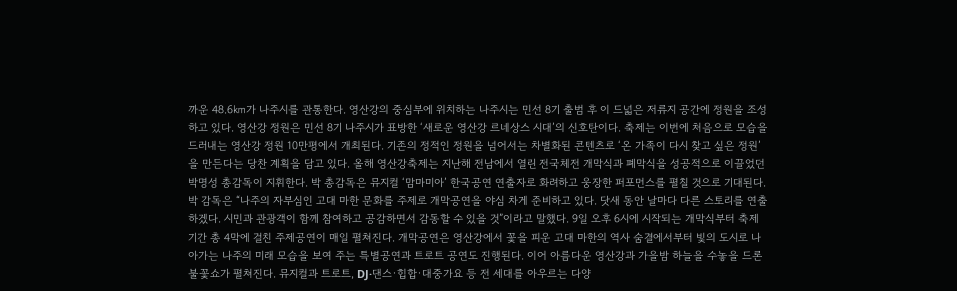까운 48.6㎞가 나주시를 관통한다. 영산강의 중심부에 위치하는 나주시는 민선 8기 출범 후 이 드넓은 저류지 공간에 정원을 조성하고 있다. 영산강 정원은 민선 8기 나주시가 표방한 ‘새로운 영산강 르네상스 시대’의 신호탄이다. 축제는 이번에 처음으로 모습을 드러내는 영산강 정원 10만평에서 개최된다. 기존의 정적인 정원을 넘어서는 차별화된 콘텐츠로 ‘온 가족이 다시 찾고 싶은 정원’을 만든다는 당찬 계획을 담고 있다. 올해 영산강축제는 지난해 전남에서 열린 전국체전 개막식과 폐막식을 성공적으로 이끌었던 박명성 총감독이 지휘한다. 박 총감독은 뮤지컬 ‘맘마미아’ 한국공연 연출자로 화려하고 웅장한 퍼포먼스를 펼칠 것으로 기대된다. 박 감독은 “나주의 자부심인 고대 마한 문화를 주제로 개막공연을 야심 차게 준비하고 있다. 닷새 동안 날마다 다른 스토리를 연출하겠다. 시민과 관광객이 함께 참여하고 공감하면서 감동할 수 있을 것”이라고 말했다. 9일 오후 6시에 시작되는 개막식부터 축제 기간 총 4막에 걸친 주제공연이 매일 펼쳐진다. 개막공연은 영산강에서 꽃을 피운 고대 마한의 역사 숨결에서부터 빛의 도시로 나아가는 나주의 미래 모습을 보여 주는 특별공연과 트로트 공연도 진행된다. 이어 아름다운 영산강과 가을밤 하늘을 수놓을 드론 불꽃쇼가 펼쳐진다. 뮤지컬과 트로트, DJ·댄스·힙합·대중가요 등 전 세대를 아우르는 다양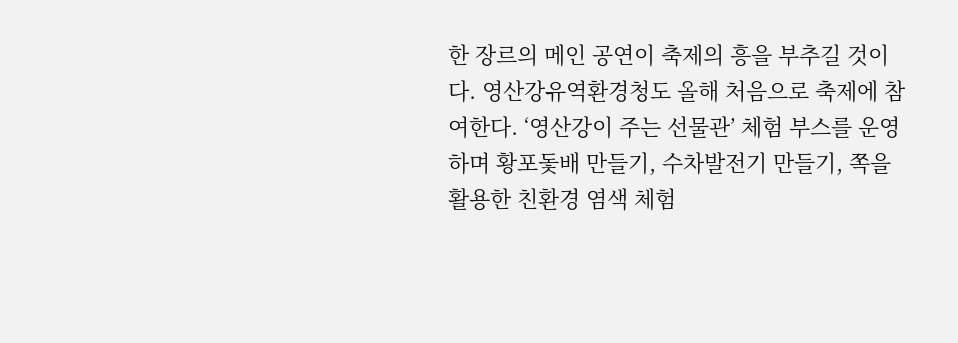한 장르의 메인 공연이 축제의 흥을 부추길 것이다. 영산강유역환경청도 올해 처음으로 축제에 참여한다. ‘영산강이 주는 선물관’ 체험 부스를 운영하며 황포돛배 만들기, 수차발전기 만들기, 쪽을 활용한 친환경 염색 체험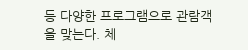등 다양한 프로그램으로 관람객을 맞는다. 체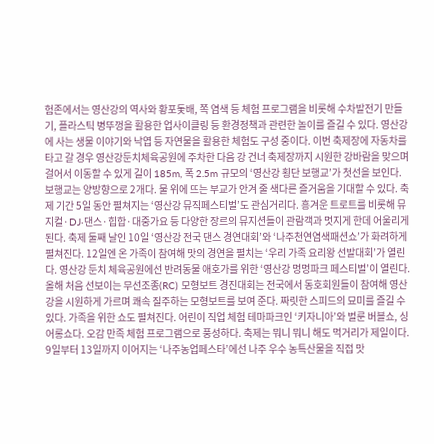험존에서는 영산강의 역사와 황포돛배, 쪽 염색 등 체험 프로그램을 비롯해 수차발전기 만들기, 플라스틱 병뚜껑을 활용한 업사이클링 등 환경정책과 관련한 놀이를 즐길 수 있다. 영산강에 사는 생물 이야기와 낙엽 등 자연물을 활용한 체험도 구성 중이다. 이번 축제장에 자동차를 타고 갈 경우 영산강둔치체육공원에 주차한 다음 강 건너 축제장까지 시원한 강바람을 맞으며 걸어서 이동할 수 있게 길이 185m, 폭 2.5m 규모의 ‘영산강 횡단 보행교’가 첫선을 보인다. 보행교는 양방향으로 2개다. 물 위에 뜨는 부교가 안겨 줄 색다른 즐거움을 기대할 수 있다. 축제 기간 5일 동안 펼쳐지는 ‘영산강 뮤직페스티벌’도 관심거리다. 흥겨운 트로트를 비롯해 뮤지컬·DJ·댄스·힙합·대중가요 등 다양한 장르의 뮤지션들이 관람객과 멋지게 한데 어울리게 된다. 축제 둘째 날인 10일 ‘영산강 전국 댄스 경연대회’와 ‘나주천연염색패션쇼’가 화려하게 펼쳐진다. 12일엔 온 가족이 참여해 맛의 경연을 펼치는 ‘우리 가족 요리왕 선발대회’가 열린다. 영산강 둔치 체육공원에선 반려동물 애호가를 위한 ‘영산강 멍멍파크 페스티벌’이 열린다. 올해 처음 선보이는 무선조종(RC) 모형보트 경진대회는 전국에서 동호회원들이 참여해 영산강을 시원하게 가르며 쾌속 질주하는 모형보트를 보여 준다. 짜릿한 스피드의 묘미를 즐길 수 있다. 가족을 위한 쇼도 펼쳐진다. 어린이 직업 체험 테마파크인 ‘키자니아’와 벌룬 버블쇼, 싱어롱쇼다. 오감 만족 체험 프로그램으로 풍성하다. 축제는 뭐니 뭐니 해도 먹거리가 제일이다. 9일부터 13일까지 이어지는 ‘나주농업페스타’에선 나주 우수 농특산물을 직접 맛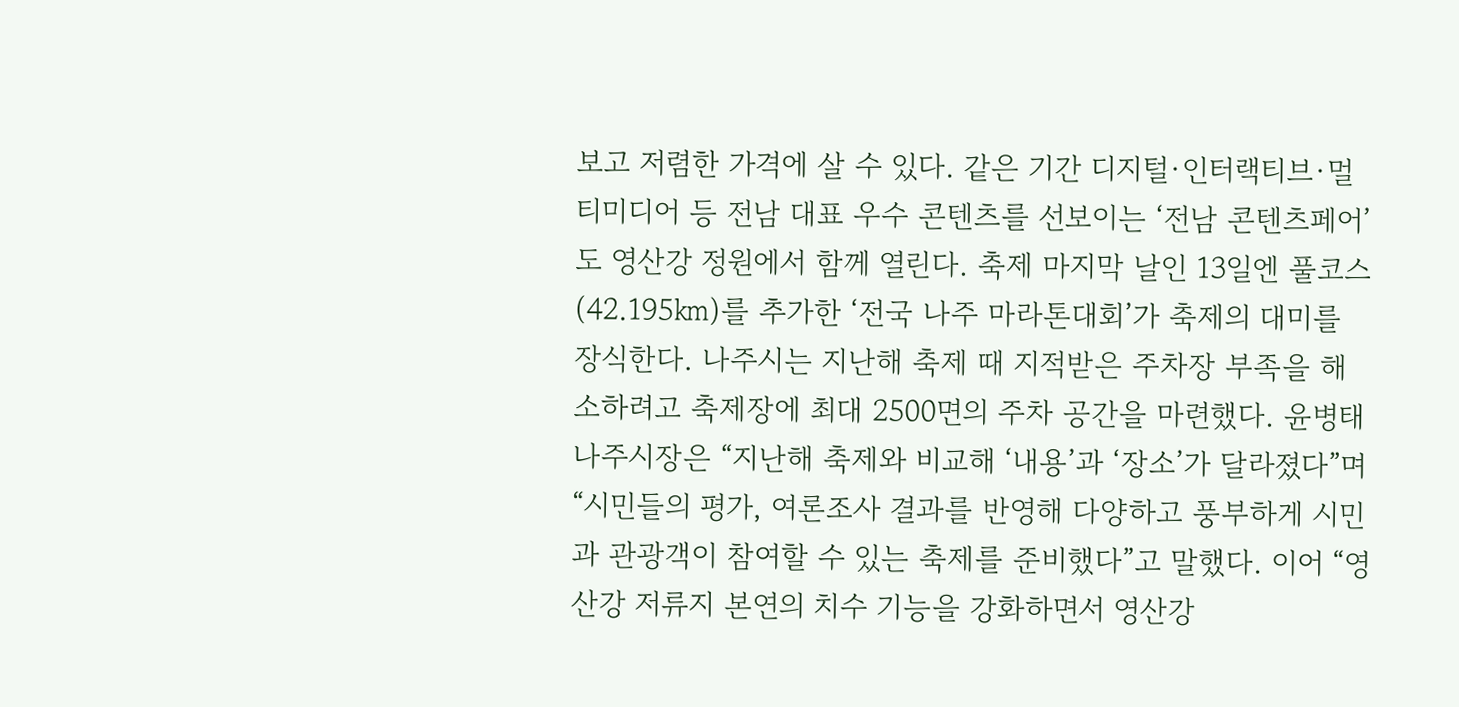보고 저렴한 가격에 살 수 있다. 같은 기간 디지털·인터랙티브·멀티미디어 등 전남 대표 우수 콘텐츠를 선보이는 ‘전남 콘텐츠페어’도 영산강 정원에서 함께 열린다. 축제 마지막 날인 13일엔 풀코스(42.195㎞)를 추가한 ‘전국 나주 마라톤대회’가 축제의 대미를 장식한다. 나주시는 지난해 축제 때 지적받은 주차장 부족을 해소하려고 축제장에 최대 2500면의 주차 공간을 마련했다. 윤병태 나주시장은 “지난해 축제와 비교해 ‘내용’과 ‘장소’가 달라졌다”며 “시민들의 평가, 여론조사 결과를 반영해 다양하고 풍부하게 시민과 관광객이 참여할 수 있는 축제를 준비했다”고 말했다. 이어 “영산강 저류지 본연의 치수 기능을 강화하면서 영산강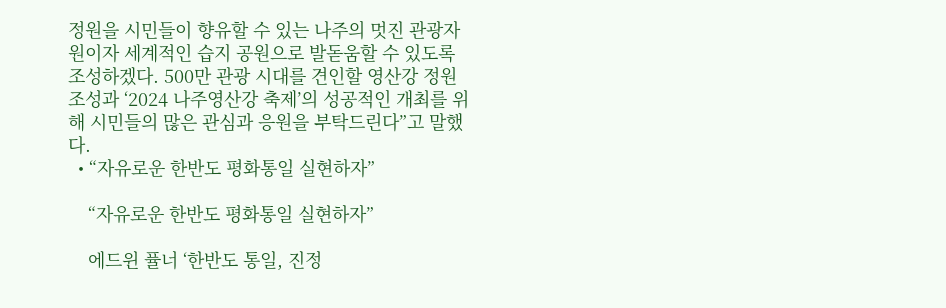정원을 시민들이 향유할 수 있는 나주의 멋진 관광자원이자 세계적인 습지 공원으로 발돋움할 수 있도록 조성하겠다. 500만 관광 시대를 견인할 영산강 정원 조성과 ‘2024 나주영산강 축제’의 성공적인 개최를 위해 시민들의 많은 관심과 응원을 부탁드린다”고 말했다.
  • “자유로운 한반도 평화통일 실현하자”

    “자유로운 한반도 평화통일 실현하자”

    에드윈 퓰너 ‘한반도 통일, 진정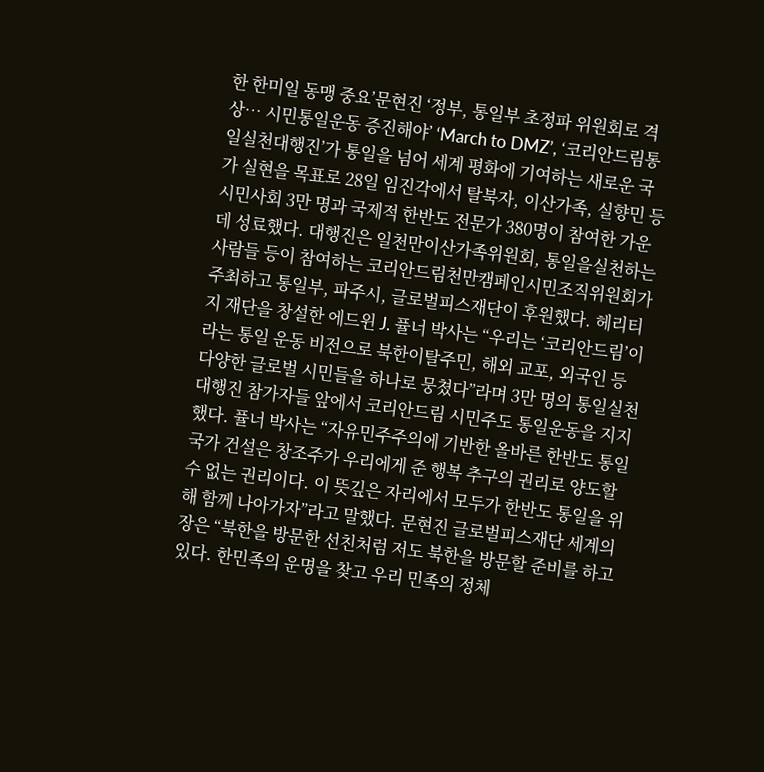한 한미일 동맹 중요’문현진 ‘정부, 통일부 초정파 위원회로 격상… 시민통일운동 증진해야’ ‘March to DMZ’, ‘코리안드림통일실천대행진’가 통일을 넘어 세계 평화에 기여하는 새로운 국가 실현을 목표로 28일 임진각에서 탈북자, 이산가족, 실향민 등 시민사회 3만 명과 국제적 한반도 전문가 380명이 참여한 가운데 성료했다. 대행진은 일천만이산가족위원회, 통일을실천하는사람들 등이 참여하는 코리안드림천만캠페인시민조직위원회가 주최하고 통일부, 파주시, 글로벌피스재단이 후원했다. 헤리티지 재단을 창설한 에드윈 J. 퓰너 박사는 “우리는 ‘코리안드림’이라는 통일 운동 비전으로 북한이탈주민, 해외 교포, 외국인 등 다양한 글로벌 시민들을 하나로 뭉쳤다”라며 3만 명의 통일실천대행진 참가자들 앞에서 코리안드림 시민주도 통일운동을 지지했다. 퓰너 박사는 “자유민주주의에 기반한 올바른 한반도 통일 국가 건설은 창조주가 우리에게 준 행복 추구의 권리로 양도할 수 없는 권리이다. 이 뜻깊은 자리에서 모두가 한반도 통일을 위해 함께 나아가자”라고 말했다. 문현진 글로벌피스재단 세계의장은 “북한을 방문한 선친처럼 저도 북한을 방문할 준비를 하고 있다. 한민족의 운명을 찾고 우리 민족의 정체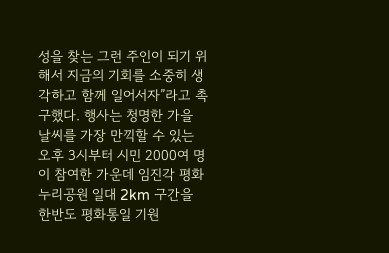성을 찾는 그런 주인이 되기 위해서 지금의 기회를 소중히 생각하고 함께 일어서자”라고 촉구했다. 행사는 청명한 가을 날씨를 가장 만끽할 수 있는 오후 3시부터 시민 2000여 명이 참여한 가운데 임진각 평화누리공원 일대 2km 구간을 한반도 평화통일 기원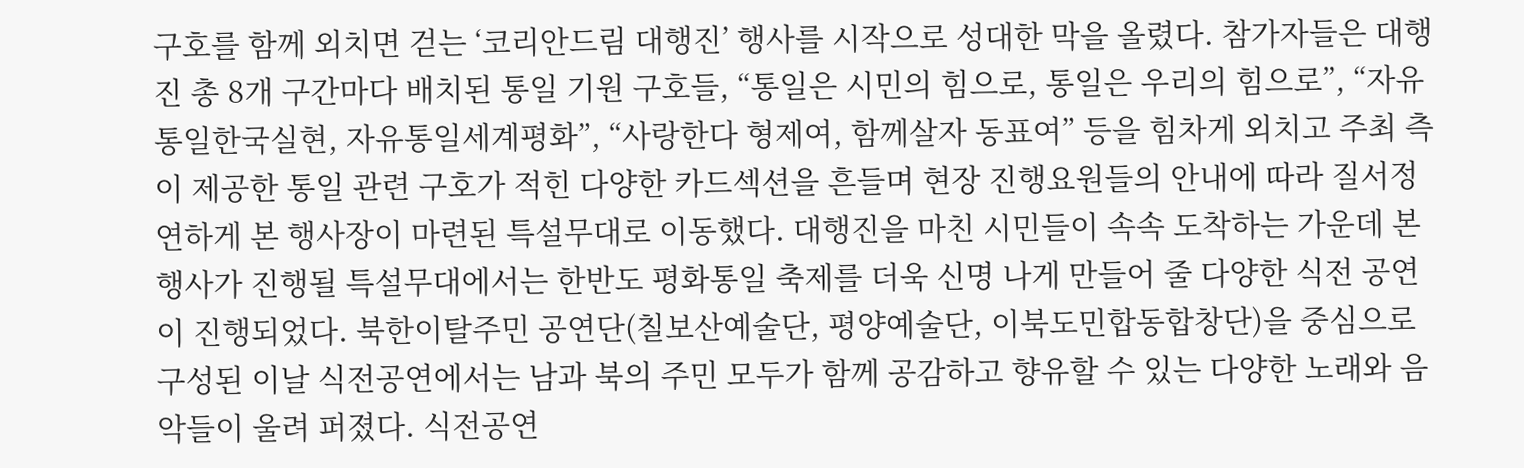구호를 함께 외치면 걷는 ‘코리안드림 대행진’ 행사를 시작으로 성대한 막을 올렸다. 참가자들은 대행진 총 8개 구간마다 배치된 통일 기원 구호들, “통일은 시민의 힘으로, 통일은 우리의 힘으로”, “자유통일한국실현, 자유통일세계평화”, “사랑한다 형제여, 함께살자 동표여” 등을 힘차게 외치고 주최 측이 제공한 통일 관련 구호가 적힌 다양한 카드섹션을 흔들며 현장 진행요원들의 안내에 따라 질서정연하게 본 행사장이 마련된 특설무대로 이동했다. 대행진을 마친 시민들이 속속 도착하는 가운데 본 행사가 진행될 특설무대에서는 한반도 평화통일 축제를 더욱 신명 나게 만들어 줄 다양한 식전 공연이 진행되었다. 북한이탈주민 공연단(칠보산예술단, 평양예술단, 이북도민합동합창단)을 중심으로 구성된 이날 식전공연에서는 남과 북의 주민 모두가 함께 공감하고 향유할 수 있는 다양한 노래와 음악들이 울려 퍼졌다. 식전공연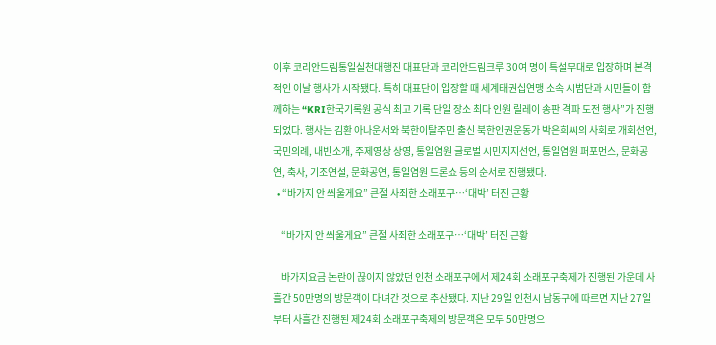이후 코리안드림통일실천대행진 대표단과 코리안드림크루 30여 명이 특설무대로 입장하며 본격적인 이날 행사가 시작됐다. 특히 대표단이 입장할 때 세계태권십연맹 소속 시범단과 시민들이 함께하는 “KRI한국기록원 공식 최고 기록 단일 장소 최다 인원 릴레이 송판 격파 도전 행사”가 진행되었다. 행사는 김환 아나운서와 북한이탈주민 출신 북한인권운동가 박은희씨의 사회로 개회선언, 국민의례, 내빈소개, 주제영상 상영, 통일염원 글로벌 시민지지선언, 통일염원 퍼포먼스, 문화공연, 축사, 기조연설, 문화공연, 통일염원 드론쇼 등의 순서로 진행됐다.
  • “바가지 안 씌울게요” 큰절 사죄한 소래포구…‘대박’ 터진 근황

    “바가지 안 씌울게요” 큰절 사죄한 소래포구…‘대박’ 터진 근황

    바가지요금 논란이 끊이지 않았던 인천 소래포구에서 제24회 소래포구축제가 진행된 가운데 사흘간 50만명의 방문객이 다녀간 것으로 추산됐다. 지난 29일 인천시 남동구에 따르면 지난 27일부터 사흘간 진행된 제24회 소래포구축제의 방문객은 모두 50만명으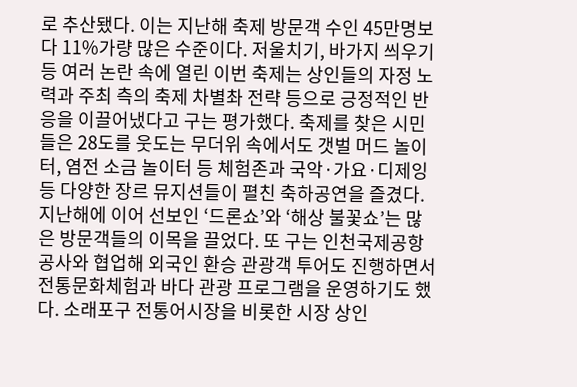로 추산됐다. 이는 지난해 축제 방문객 수인 45만명보다 11%가량 많은 수준이다. 저울치기, 바가지 씌우기 등 여러 논란 속에 열린 이번 축제는 상인들의 자정 노력과 주최 측의 축제 차별촤 전략 등으로 긍정적인 반응을 이끌어냈다고 구는 평가했다. 축제를 찾은 시민들은 28도를 웃도는 무더위 속에서도 갯벌 머드 놀이터, 염전 소금 놀이터 등 체험존과 국악·가요·디제잉 등 다양한 장르 뮤지션들이 펼친 축하공연을 즐겼다. 지난해에 이어 선보인 ‘드론쇼’와 ‘해상 불꽃쇼’는 많은 방문객들의 이목을 끌었다. 또 구는 인천국제공항공사와 협업해 외국인 환승 관광객 투어도 진행하면서 전통문화체험과 바다 관광 프로그램을 운영하기도 했다. 소래포구 전통어시장을 비롯한 시장 상인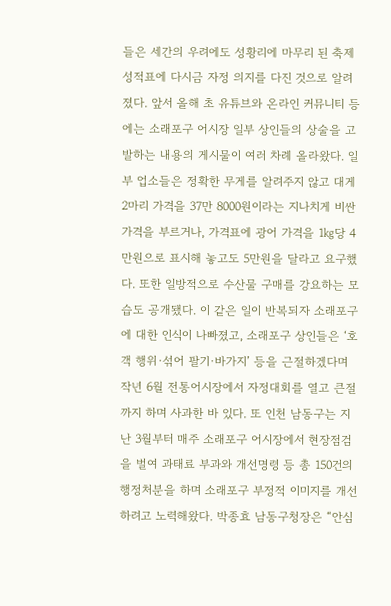들은 세간의 우려에도 성황리에 마무리 된 축제 성적표에 다시금 자정 의지를 다진 것으로 알려졌다. 앞서 올해 초 유튜브와 온라인 커뮤니티 등에는 소래포구 어시장 일부 상인들의 상술을 고발하는 내용의 게시물이 여러 차례 올라왔다. 일부 업소들은 정확한 무게를 알려주지 않고 대게 2마리 가격을 37만 8000원이라는 지나치게 비싼 가격을 부르거나, 가격표에 광어 가격을 1㎏당 4만원으로 표시해 놓고도 5만원을 달라고 요구했다. 또한 일방적으로 수산물 구매를 강요하는 모습도 공개됐다. 이 같은 일이 반복되자 소래포구에 대한 인식이 나빠졌고, 소래포구 상인들은 ‘호객 행위·섞어 팔기·바가지’ 등을 근절하겠다며 작년 6월 전통어시장에서 자정대회를 열고 큰절까지 하며 사과한 바 있다. 또 인천 남동구는 지난 3월부터 매주 소래포구 어시장에서 현장점검을 벌여 과태료 부과와 개선명령 등 총 150건의 행정처분을 하며 소래포구 부정적 이미지를 개선하려고 노력해왔다. 박종효 남동구청장은 “안심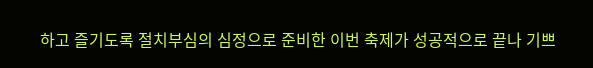하고 즐기도록 절치부심의 심정으로 준비한 이번 축제가 성공적으로 끝나 기쁘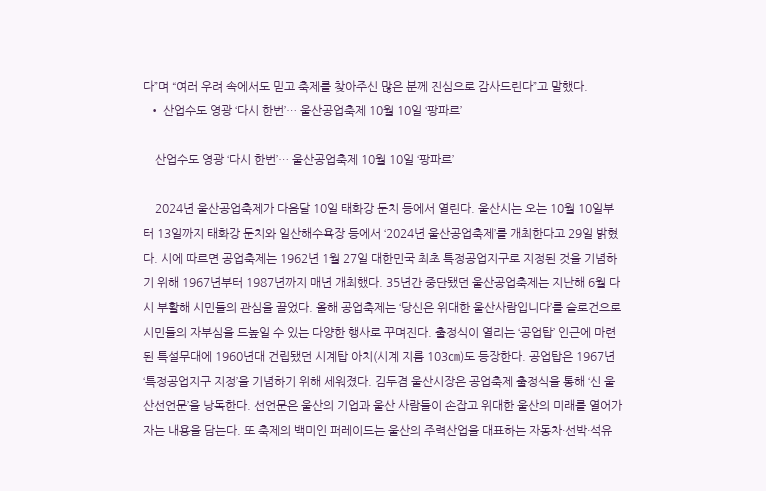다”며 “여러 우려 속에서도 믿고 축제를 찾아주신 많은 분께 진심으로 감사드린다”고 말했다.
  • 산업수도 영광 ‘다시 한번’… 울산공업축제 10월 10일 ‘팡파르’

    산업수도 영광 ‘다시 한번’… 울산공업축제 10월 10일 ‘팡파르’

    2024년 울산공업축제가 다음달 10일 태화강 둔치 등에서 열린다. 울산시는 오는 10월 10일부터 13일까지 태화강 둔치와 일산해수욕장 등에서 ‘2024년 울산공업축제’를 개최한다고 29일 밝혔다. 시에 따르면 공업축제는 1962년 1월 27일 대한민국 최초 특정공업지구로 지정된 것을 기념하기 위해 1967년부터 1987년까지 매년 개최했다. 35년간 중단됐던 울산공업축제는 지난해 6월 다시 부활해 시민들의 관심을 끌었다. 올해 공업축제는 ‘당신은 위대한 울산사람입니다’를 슬로건으로 시민들의 자부심을 드높일 수 있는 다양한 행사로 꾸며진다. 출정식이 열리는 ‘공업탑’ 인근에 마련된 특설무대에 1960년대 건립됐던 시계탑 아치(시계 지름 103㎝)도 등장한다. 공업탑은 1967년 ‘특정공업지구 지정’을 기념하기 위해 세워졌다. 김두겸 울산시장은 공업축제 출정식을 통해 ‘신 울산선언문’을 낭독한다. 선언문은 울산의 기업과 울산 사람들이 손잡고 위대한 울산의 미래를 열어가자는 내용을 담는다. 또 축제의 백미인 퍼레이드는 울산의 주력산업을 대표하는 자동차·선박·석유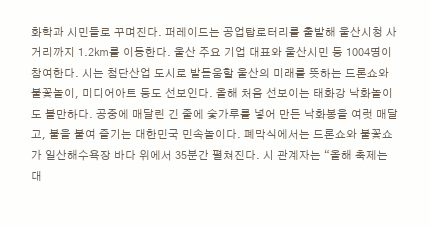화학과 시민들로 꾸며진다. 퍼레이드는 공업탑로터리를 출발해 울산시청 사거리까지 1.2㎞를 이동한다. 울산 주요 기업 대표와 울산시민 등 1004명이 참여한다. 시는 첨단산업 도시로 발돋움할 울산의 미래를 뜻하는 드론쇼와 불꽃놀이, 미디어아트 등도 선보인다. 올해 처음 선보이는 태화강 낙화놀이도 볼만하다. 공중에 매달린 긴 줄에 숯가루를 넣어 만든 낙화봉을 여럿 매달고, 불을 붙여 즐기는 대한민국 민속놀이다. 폐막식에서는 드론쇼와 불꽃쇼가 일산해수욕장 바다 위에서 35분간 펼쳐진다. 시 관계자는 “올해 축제는 대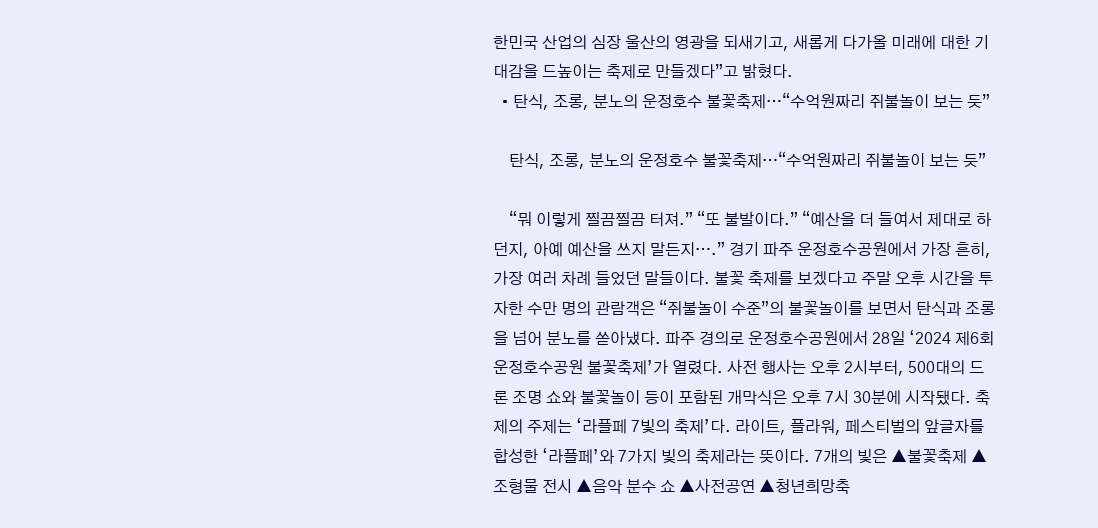한민국 산업의 심장 울산의 영광을 되새기고, 새롭게 다가올 미래에 대한 기대감을 드높이는 축제로 만들겠다”고 밝혔다.
  • 탄식, 조롱, 분노의 운정호수 불꽃축제…“수억원짜리 쥐불놀이 보는 듯”

    탄식, 조롱, 분노의 운정호수 불꽃축제…“수억원짜리 쥐불놀이 보는 듯”

    “뭐 이렇게 찔끔찔끔 터져.” “또 불발이다.” “예산을 더 들여서 제대로 하던지, 아예 예산을 쓰지 말든지….” 경기 파주 운정호수공원에서 가장 흔히, 가장 여러 차례 들었던 말들이다. 불꽃 축제를 보겠다고 주말 오후 시간을 투자한 수만 명의 관람객은 “쥐불놀이 수준”의 불꽃놀이를 보면서 탄식과 조롱을 넘어 분노를 쏟아냈다. 파주 경의로 운정호수공원에서 28일 ‘2024 제6회 운정호수공원 불꽃축제’가 열렸다. 사전 행사는 오후 2시부터, 500대의 드론 조명 쇼와 불꽃놀이 등이 포함된 개막식은 오후 7시 30분에 시작됐다. 축제의 주제는 ‘라플페 7빛의 축제’다. 라이트, 플라워, 페스티벌의 앞글자를 합성한 ‘라플페’와 7가지 빛의 축제라는 뜻이다. 7개의 빛은 ▲불꽃축제 ▲조형물 전시 ▲음악 분수 쇼 ▲사전공연 ▲청년희망축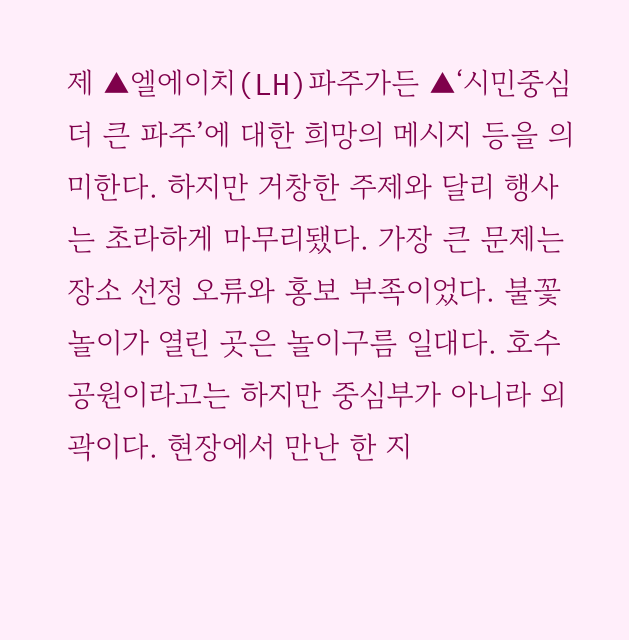제 ▲엘에이치(LH)파주가든 ▲‘시민중심 더 큰 파주’에 대한 희망의 메시지 등을 의미한다. 하지만 거창한 주제와 달리 행사는 초라하게 마무리됐다. 가장 큰 문제는 장소 선정 오류와 홍보 부족이었다. 불꽃놀이가 열린 곳은 놀이구름 일대다. 호수공원이라고는 하지만 중심부가 아니라 외곽이다. 현장에서 만난 한 지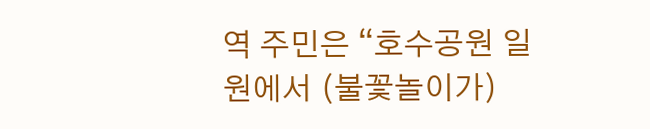역 주민은 “호수공원 일원에서 (불꽃놀이가)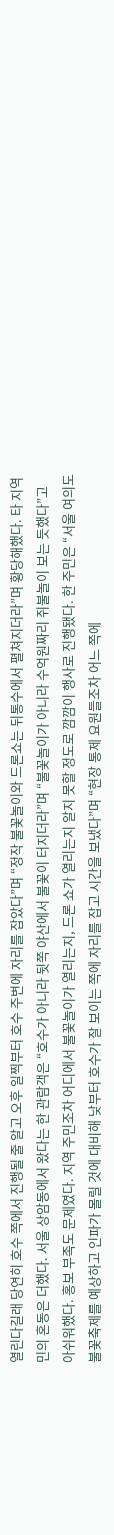열린다길래 당연히 호수 쪽에서 진행될 줄 알고 오후 일찍부터 호수 주변에 자리를 잡았다”며 “정작 불꽃놀이와 드론쇼는 뒤통수에서 펼쳐지더라”며 황당해했다. 타 지역민의 혼동은 더했다. 서울 상암동에서 왔다는 한 관람객은 “호수가 아니라 뒷쪽 야산에서 불꽃이 터지더라”며 “불꽃놀이가 아니라 수억원짜리 쥐불놀이 보는 듯했다”고 아쉬워했다. 홍보 부족도 문제였다. 지역 주민조차 어디에서 불꽃놀이가 열리는지, 드론 쇼가 열리는지 알지 못할 정도로 깜깜이 행사로 진행됐다. 한 주민은 “서울 여의도 불꽃축제를 예상하고 인파가 몰릴 것에 대비해 낮부터 호수가 잘 보이는 쪽에 자리를 잡고 시간을 보냈다”며 “현장 통제 요원들조차 어느 쪽에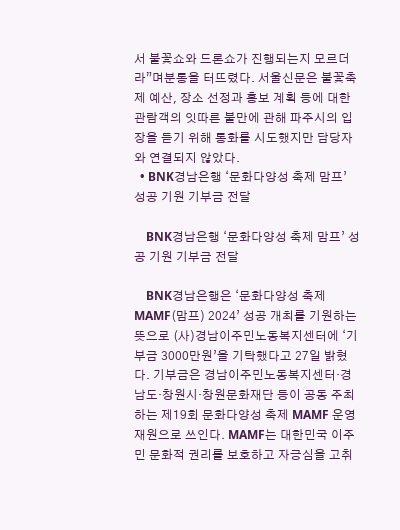서 불꽃쇼와 드론쇼가 진행되는지 모르더라”며분통을 터뜨렸다. 서울신문은 불꽃축제 예산, 장소 선정과 홍보 계획 등에 대한 관람객의 잇따른 불만에 관해 파주시의 입장을 듣기 위해 통화를 시도했지만 담당자와 연결되지 않았다.
  • BNK경남은행 ‘문화다양성 축제 맘프’ 성공 기원 기부금 전달

    BNK경남은행 ‘문화다양성 축제 맘프’ 성공 기원 기부금 전달

    BNK경남은행은 ‘문화다양성 축제 MAMF(맘프) 2024’ 성공 개최를 기원하는 뜻으로 (사)경남이주민노동복지센터에 ‘기부금 3000만원’을 기탁했다고 27일 밝혔다. 기부금은 경남이주민노동복지센터·경남도·창원시·창원문화재단 등이 공동 주최하는 제19회 문화다양성 축제 MAMF 운영 재원으로 쓰인다. MAMF는 대한민국 이주민 문화적 권리를 보호하고 자긍심을 고취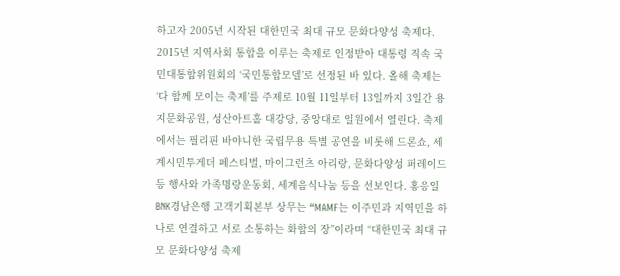하고자 2005년 시작된 대한민국 최대 규모 문화다양성 축제다. 2015년 지역사회 통합을 이루는 축제로 인정받아 대통령 직속 국민대통합위원회의 ‘국민통합모델’로 선정된 바 있다. 올해 축제는 ‘다 함께 모이는 축제’를 주제로 10월 11일부터 13일까지 3일간 용지문화공원, 성산아트홀 대강당, 중앙대로 일원에서 열린다. 축제에서는 필리핀 바야니한 국립무용 특별 공연을 비롯해 드론쇼, 세계시민투게더 페스티벌, 마이그런츠 아리랑, 문화다양성 퍼레이드 등 행사와 가족명랑운동회, 세계음식나눔 등을 선보인다. 홍응일 BNK경남은행 고객기획본부 상무는 “MAMF는 이주민과 지역민을 하나로 연결하고 서로 소통하는 화합의 장”이라며 “대한민국 최대 규모 문화다양성 축제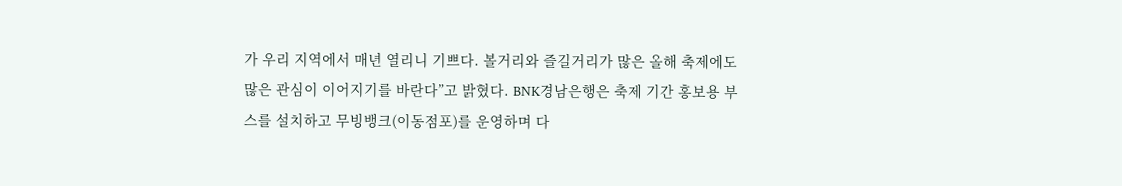가 우리 지역에서 매년 열리니 기쁘다. 볼거리와 즐길거리가 많은 올해 축제에도 많은 관심이 이어지기를 바란다”고 밝혔다. BNK경남은행은 축제 기간 홍보용 부스를 설치하고 무빙뱅크(이동점포)를 운영하며 다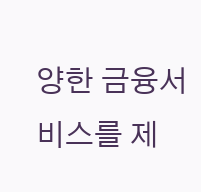양한 금융서비스를 제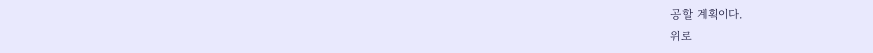공할 계획이다.
위로